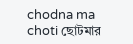chodna ma choti ছোটমার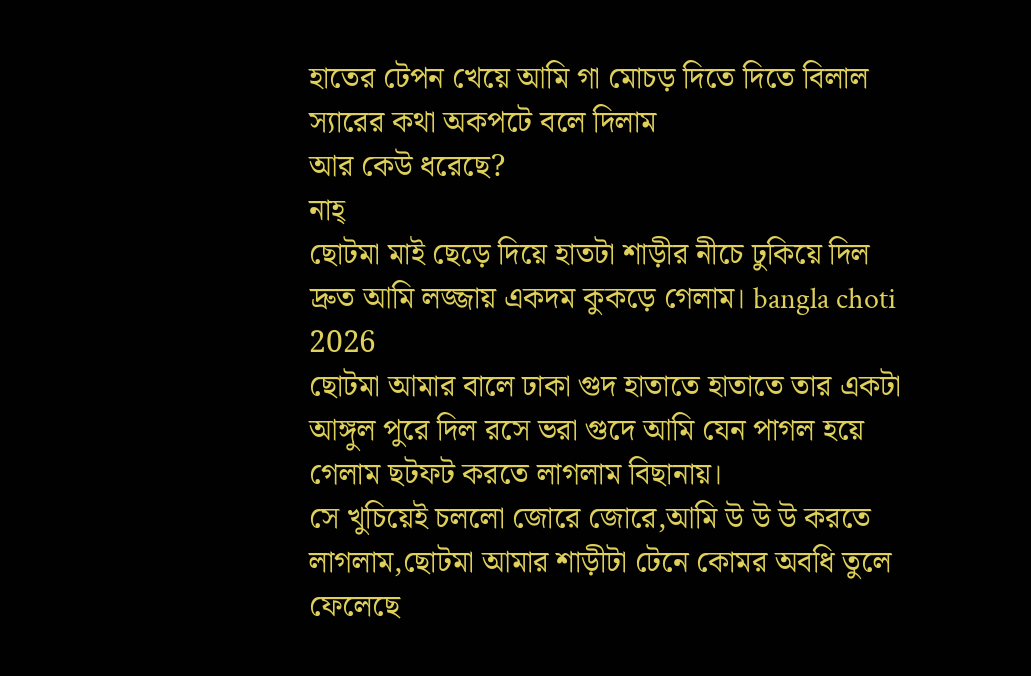হাতের টেপন খেয়ে আমি গা মোচড় দিতে দিতে বিলাল স্যারের কথা অকপটে বলে দিলাম
আর কেউ ধরেছে?
নাহ্
ছোটমা মাই ছেড়ে দিয়ে হাতটা শাড়ীর নীচে ঢুকিয়ে দিল দ্রুত আমি লজ্জায় একদম কুকড়ে গেলাম। bangla choti 2026
ছোটমা আমার বালে ঢাকা গুদ হাতাতে হাতাতে তার একটা আঙ্গুল পুরে দিল রসে ভরা গুদে আমি যেন পাগল হয়ে গেলাম ছটফট করতে লাগলাম বিছানায়।
সে খুচিয়েই চললো জোরে জোরে,আমি উ উ উ করতে লাগলাম,ছোটমা আমার শাড়ীটা টেনে কোমর অবধি তুলে ফেলেছে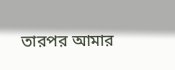তারপর আমার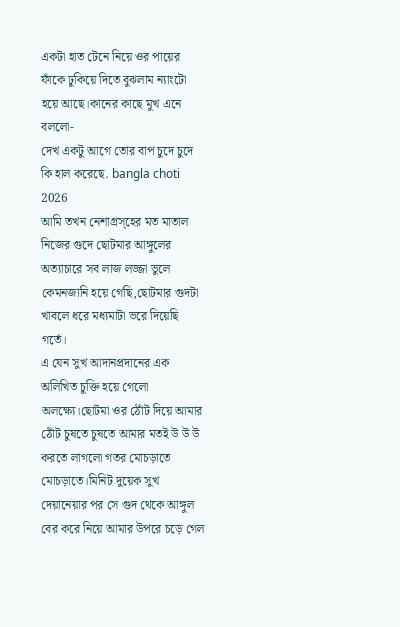একটা হাত টেনে নিয়ে ওর পায়ের ফাঁকে ঢুকিয়ে দিতে বুঝলাম ন্যাংটো হয়ে আছে।কানের কাছে মুখ এনে বললো-
দেখ একটু আগে তোর বাপ চুদে চুদে কি হাল করেছে. bangla choti 2026
আমি তখন নেশাগ্রস্হের মত মাতাল নিজের গুদে ছোটমার আঙ্গুলের অত্যাচারে সব লাজ লজ্জা ভুলে কেমনজানি হয়ে গেছি,ছোটমার গুদটা খাবলে ধরে মধ্যমাটা ভরে দিয়েছি গর্তে।
এ যেন সুখ আদানপ্রদানের এক অলিখিত চুক্তি হয়ে গেলো অলক্ষ্যে।ছোটমা ওর ঠোঁট দিয়ে আমার ঠোঁট চুষতে চুষতে আমার মতই উ উ উ করতে লাগলো গতর মোচড়াতে মোচড়াতে।মিনিট দুয়েক সুখ দেয়ানেয়ার পর সে গুদ থেকে আঙ্গুল বের করে নিয়ে আমার উপরে চড়ে গেল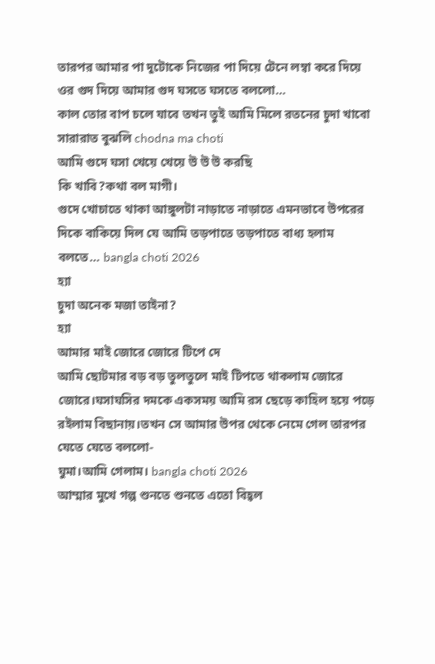তারপর আমার পা দুটোকে নিজের পা দিয়ে টেনে লম্বা করে দিয়ে ওর গুদ দিয়ে আমার গুদ ঘসতে ঘসতে বললো…
কাল তোর বাপ চলে যাবে তখন তুই আমি মিলে রতনের চুদা খাবো সারারাত বুঝলি chodna ma choti
আমি গুদে ঘসা খেয়ে খেয়ে উ উ উ করছি
কি খাবি?কথা বল মাগী।
গুদে খোচাতে থাকা আঙ্গুলটা নাড়াতে নাড়াতে এমনভাবে উপরের দিকে বাকিয়ে দিল যে আমি তড়পাতে তড়পাতে বাধ্য হলাম বলতে… bangla choti 2026
হ্যা
চুদা অনেক মজা তাইনা?
হ্যা
আমার মাই জোরে জোরে টিপে দে
আমি ছোটমার বড় বড় তুলতুলে মাই টিপতে থাকলাম জোরে জোরে।ঘসাঘসির দমকে একসময় আমি রস ছেড়ে কাহিল হয়ে পড়ে রইলাম বিছানায়।তখন সে আমার উপর থেকে নেমে গেল তারপর যেতে যেতে বললো-
ঘুমা।আমি গেলাম। bangla choti 2026
আম্মার মুখে গল্প শুনতে শুনতে এতো বিহ্বল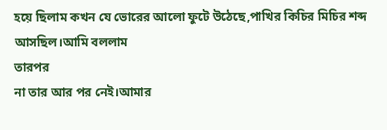হয়ে ছিলাম কখন যে ভোরের আলো ফুটে উঠেছে,পাখির কিচির মিচির শব্দ আসছিল।আমি বললাম
তারপর
না তার আর পর নেই।আমার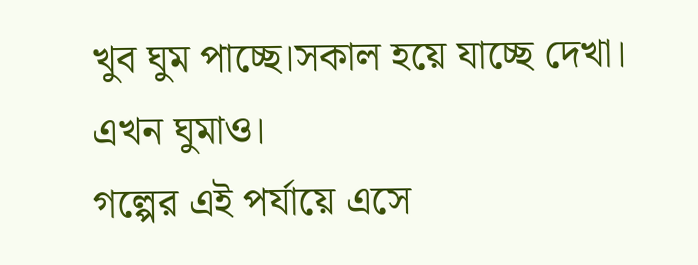খুব ঘুম পাচ্ছে।সকাল হয়ে যাচ্ছে দেখা। এখন ঘুমাও।
গল্পের এই পর্যায়ে এসে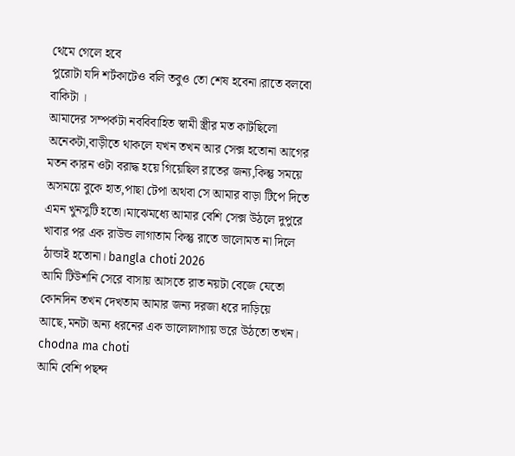থেমে গেলে হবে
পুরোটা যদি শর্টকাটেও বলি তবুও তো শেষ হবেনা।রাতে বলবো বাকিটা ।
আমাদের সম্পর্কটা নববিবাহিত স্বামী স্ত্রীর মত কাটছিলো অনেকটা,বাড়ীতে থাকলে যখন তখন আর সেক্স হতোনা আগের মতন কারন ওটা বরাদ্ধ হয়ে গিয়েছিল রাতের জন্য,কিন্তু সময়ে অসময়ে বুকে হাত,পাছা টেপা অথবা সে আমার বাড়া টিপে দিতে এমন খুনসুটি হতো।মাঝেমধ্যে আমার বেশি সেক্স উঠলে দুপুরে খাবার পর এক রাউন্ড লাগাতাম কিন্তু রাতে ভালোমত না দিলে ঠান্ডাই হতোনা। bangla choti 2026
আমি টিউশনি সেরে বাসায় আসতে রাত নয়টা বেজে যেতো কোনদিন তখন দেখতাম আমার জন্য দরজা ধরে দাড়িয়ে আছে,মনটা অন্য ধরনের এক ভালোলাগায় ভরে উঠতো তখন। chodna ma choti
আমি বেশি পছন্দ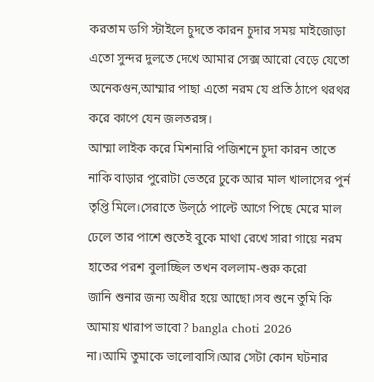করতাম ডগি স্টাইলে চুদতে কারন চুদার সময় মাইজোড়া এতো সুন্দর দুলতে দেখে আমার সেক্স আরো বেড়ে যেতো অনেকগুন,আম্মার পাছা এতো নরম যে প্রতি ঠাপে থরথর করে কাপে যেন জলতরঙ্গ।
আম্মা লাইক করে মিশনারি পজিশনে চুদা কারন তাতে নাকি বাড়ার পুরোটা ভেতরে ঢুকে আর মাল খালাসের পুর্ন তৃপ্তি মিলে।সেরাতে উল্ঠে পাল্টে আগে পিছে মেরে মাল ঢেলে তার পাশে শুতেই বুকে মাথা রেখে সারা গায়ে নরম হাতের পরশ বুলাচ্ছিল তখন বললাম-শুরু করো
জানি শুনার জন্য অধীর হয়ে আছো।সব শুনে তুমি কি আমায় খারাপ ভাবো? bangla choti 2026
না।আমি তুমাকে ভালোবাসি।আর সেটা কোন ঘটনার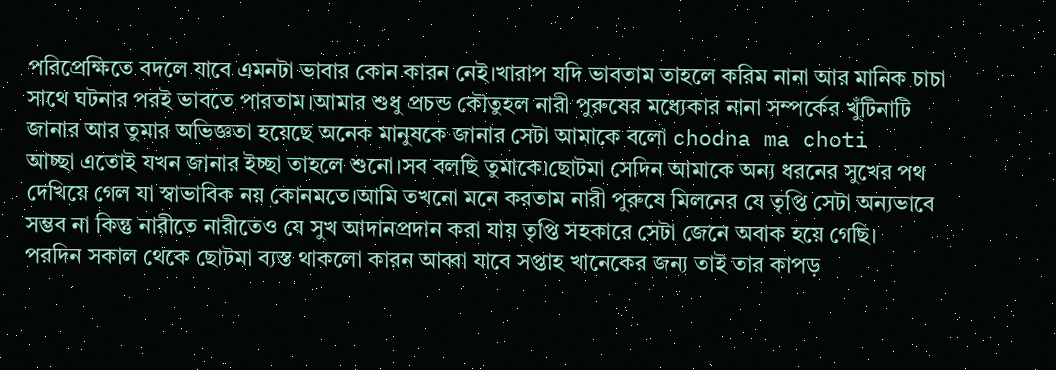পরিপ্রেক্ষিতে বদলে যাবে এমনটা ভাবার কোন কারন নেই।খারাপ যদি ভাবতাম তাহলে করিম নানা আর মানিক চাচা সাথে ঘটনার পরই ভাবতে পারতাম।আমার শুধু প্রচন্ড কৌতুহল নারী পুরুষের মধ্যেকার নানা সম্পর্কের খুঁটিনাটি জানার আর তুমার অভিজ্ঞতা হয়েছে অনেক মানুষকে জানার সেটা আমাকে বলো chodna ma choti
আচ্ছা এতোই যখন জানার ইচ্ছা তাহলে শুনো।সব বলছি তুমাকে।ছোটমা সেদিন আমাকে অন্য ধরনের সুখের পথ দেখিয়ে গেল যা স্বাভাবিক নয় কোনমতে।আমি তখনো মনে করতাম নারী পুরুষে মিলনের যে তৃপ্তি সেটা অন্যভাবে সম্ভব না কিন্তু নারীতে নারীতেও যে সুখ আদানপ্রদান করা যায় তৃপ্তি সহকারে সেটা জেনে অবাক হয়ে গেছি।
পরদিন সকাল থেকে ছোটমা ব্যস্ত থাকলো কারন আব্বা যাবে সপ্তাহ খানেকের জন্য তাই তার কাপড়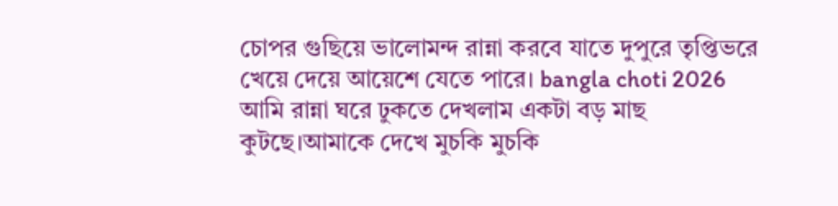চোপর গুছিয়ে ভালোমন্দ রান্না করবে যাতে দুপুরে তৃপ্তিভরে খেয়ে দেয়ে আয়েশে যেতে পারে। bangla choti 2026
আমি রান্না ঘরে ঢুকতে দেখলাম একটা বড় মাছ কুটছে।আমাকে দেখে মুচকি মুচকি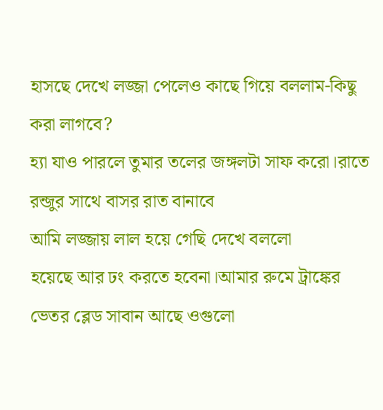হাসছে দেখে লজ্জা পেলেও কাছে গিয়ে বললাম-কিছু করা লাগবে?
হ্যা যাও পারলে তুমার তলের জঙ্গলটা সাফ করো।রাতে রন্জুর সাথে বাসর রাত বানাবে
আমি লজ্জায় লাল হয়ে গেছি দেখে বললো
হয়েছে আর ঢং করতে হবেনা।আমার রুমে ট্রাঙ্কের ভেতর ব্লেড সাবান আছে ওগুলো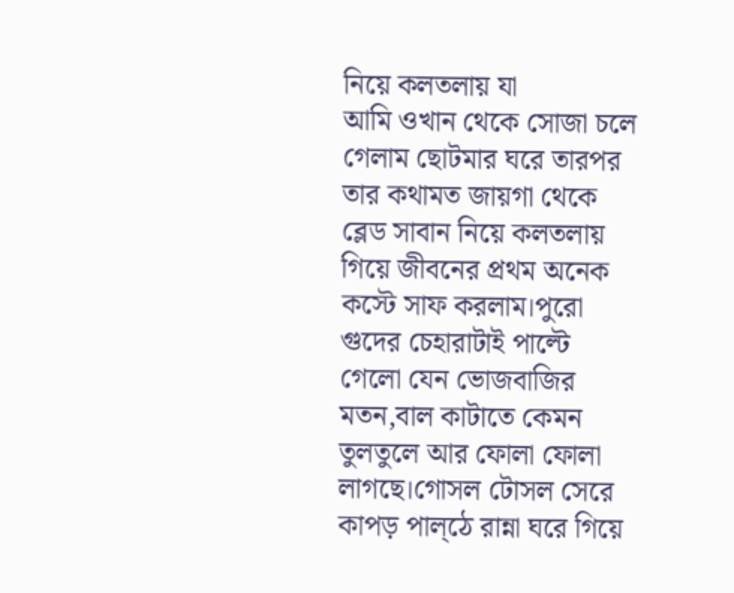নিয়ে কলতলায় যা
আমি ওখান থেকে সোজা চলে গেলাম ছোটমার ঘরে তারপর তার কথামত জায়গা থেকে ব্লেড সাবান নিয়ে কলতলায় গিয়ে জীবনের প্রথম অনেক কস্টে সাফ করলাম।পুরো গুদের চেহারাটাই পাল্টে গেলো যেন ভোজবাজির মতন,বাল কাটাতে কেমন তুলতুলে আর ফোলা ফোলা লাগছে।গোসল টোসল সেরে কাপড় পাল্ঠে রান্না ঘরে গিয়ে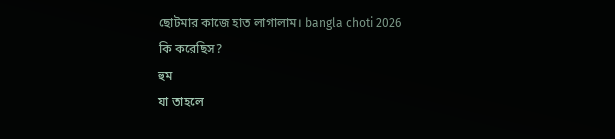ছোটমার কাজে হাত লাগালাম। bangla choti 2026
কি করেছিস?
হুম
যা তাহলে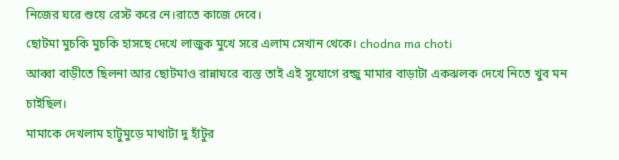নিজের ঘরে শুয়ে রেস্ট করে নে।রাতে কাজে দেবে।
ছোটমা মুচকি মুচকি হাসছে দেখে লাজুক মুখে সরে এলাম সেখান থেকে। chodna ma choti
আব্বা বাড়ীতে ছিলনা আর ছোটমাও রান্নাঘরে ব্যস্ত তাই এই সুযোগে রন্জু মামার বাড়াটা একঝলক দেখে নিতে খুব মন চাইছিল।
মামাকে দেখলাম হাটুমুড়ে মাথাটা দু হাঁটুর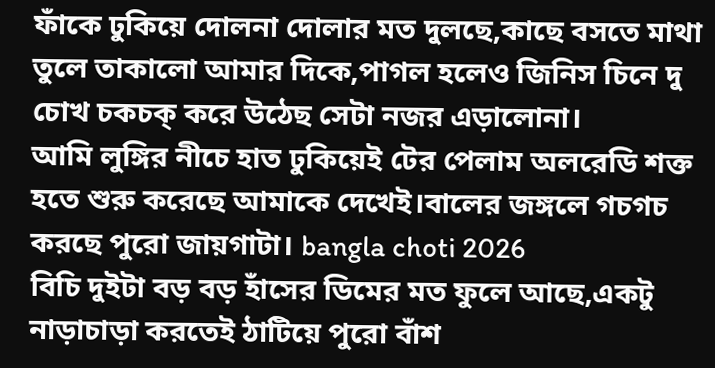ফাঁকে ঢুকিয়ে দোলনা দোলার মত দুলছে,কাছে বসতে মাথা তুলে তাকালো আমার দিকে,পাগল হলেও জিনিস চিনে দু চোখ চকচক্ করে উঠেছ সেটা নজর এড়ালোনা।
আমি লুঙ্গির নীচে হাত ঢুকিয়েই টের পেলাম অলরেডি শক্ত হতে শুরু করেছে আমাকে দেখেই।বালের জঙ্গলে গচগচ করছে পুরো জায়গাটা। bangla choti 2026
বিচি দুইটা বড় বড় হাঁসের ডিমের মত ফুলে আছে,একটু নাড়াচাড়া করতেই ঠাটিয়ে পুরো বাঁশ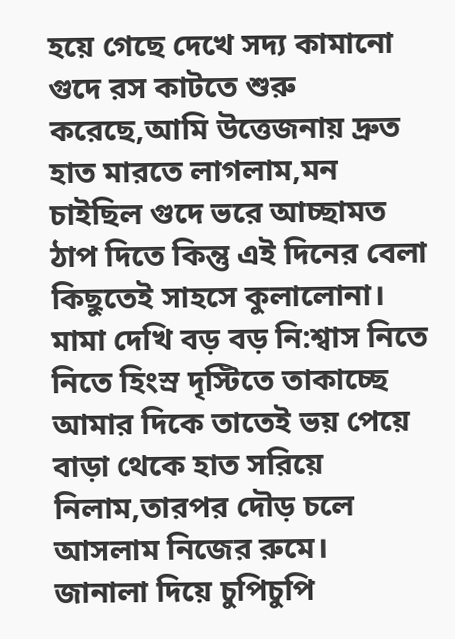হয়ে গেছে দেখে সদ্য কামানো গুদে রস কাটতে শুরু করেছে,আমি উত্তেজনায় দ্রুত হাত মারতে লাগলাম,মন চাইছিল গুদে ভরে আচ্ছামত ঠাপ দিতে কিন্তু এই দিনের বেলা কিছুতেই সাহসে কুলালোনা।
মামা দেখি বড় বড় নি:শ্বাস নিতে নিতে হিংস্র দৃস্টিতে তাকাচ্ছে আমার দিকে তাতেই ভয় পেয়ে বাড়া থেকে হাত সরিয়ে নিলাম,তারপর দৌড় চলে আসলাম নিজের রুমে।
জানালা দিয়ে চুপিচুপি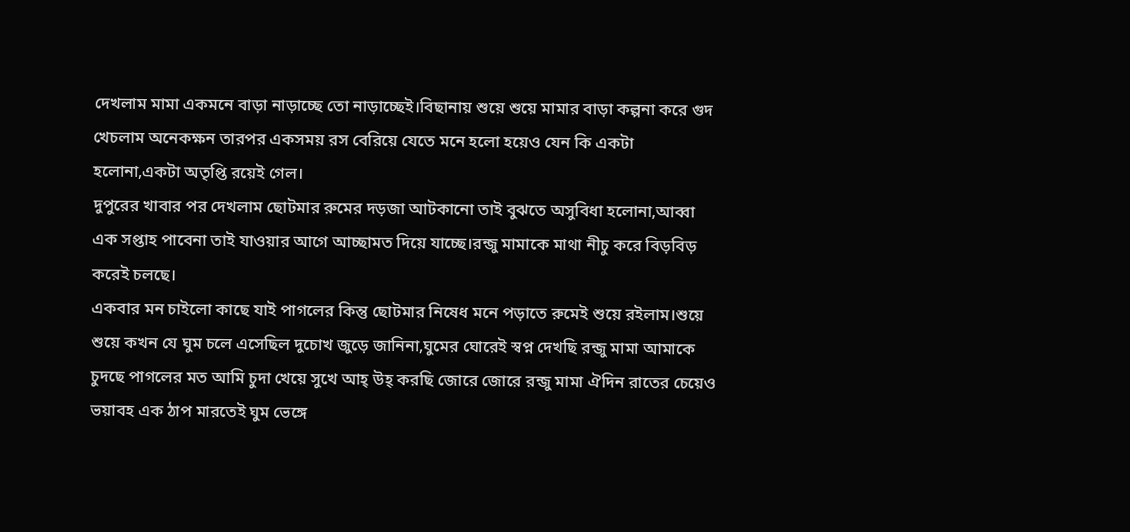দেখলাম মামা একমনে বাড়া নাড়াচ্ছে তো নাড়াচ্ছেই।বিছানায় শুয়ে শুয়ে মামার বাড়া কল্পনা করে গুদ খেচলাম অনেকক্ষন তারপর একসময় রস বেরিয়ে যেতে মনে হলো হয়েও যেন কি একটা হলোনা,একটা অতৃপ্তি রয়েই গেল।
দুপুরের খাবার পর দেখলাম ছোটমার রুমের দড়জা আটকানো তাই বুঝতে অসুবিধা হলোনা,আব্বা এক সপ্তাহ পাবেনা তাই যাওয়ার আগে আচ্ছামত দিয়ে যাচ্ছে।রন্জু মামাকে মাথা নীচু করে বিড়বিড় করেই চলছে।
একবার মন চাইলো কাছে যাই পাগলের কিন্তু ছোটমার নিষেধ মনে পড়াতে রুমেই শুয়ে রইলাম।শুয়ে শুয়ে কখন যে ঘুম চলে এসেছিল দুচোখ জুড়ে জানিনা,ঘুমের ঘোরেই স্বপ্ন দেখছি রন্জু মামা আমাকে চুদছে পাগলের মত আমি চুদা খেয়ে সুখে আহ্ উহ্ করছি জোরে জোরে রন্জু মামা ঐদিন রাতের চেয়েও ভয়াবহ এক ঠাপ মারতেই ঘুম ভেঙ্গে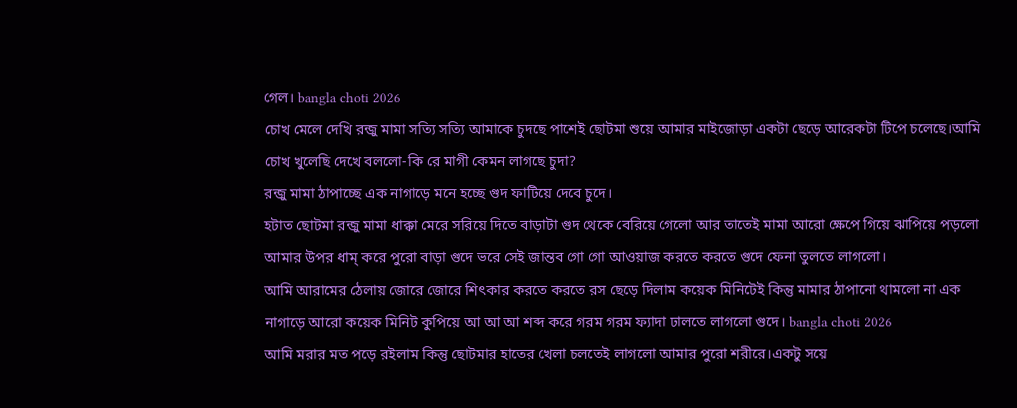গেল। bangla choti 2026
চোখ মেলে দেখি রন্জু মামা সত্যি সত্যি আমাকে চুদছে পাশেই ছোটমা শুয়ে আমার মাইজোড়া একটা ছেড়ে আরেকটা টিপে চলেছে।আমি চোখ খুলেছি দেখে বললো-কি রে মাগী কেমন লাগছে চুদা?
রন্জু মামা ঠাপাচ্ছে এক নাগাড়ে মনে হচ্ছে গুদ ফাটিয়ে দেবে চুদে।
হটাত ছোটমা রন্জু মামা ধাক্কা মেরে সরিয়ে দিতে বাড়াটা গুদ থেকে বেরিয়ে গেলো আর তাতেই মামা আরো ক্ষেপে গিয়ে ঝাপিয়ে পড়লো আমার উপর ধাম্ করে পুরো বাড়া গুদে ভরে সেই জান্তব গো গো আওয়াজ করতে করতে গুদে ফেনা তুলতে লাগলো।
আমি আরামের ঠেলায় জোরে জোরে শিৎকার করতে করতে রস ছেড়ে দিলাম কয়েক মিনিটেই কিন্তু মামার ঠাপানো থামলো না এক নাগাড়ে আরো কয়েক মিনিট কুপিয়ে আ আ আ শব্দ করে গরম গরম ফ্যাদা ঢালতে লাগলো গুদে। bangla choti 2026
আমি মরার মত পড়ে রইলাম কিন্তু ছোটমার হাতের খেলা চলতেই লাগলো আমার পুরো শরীরে।একটু সয়ে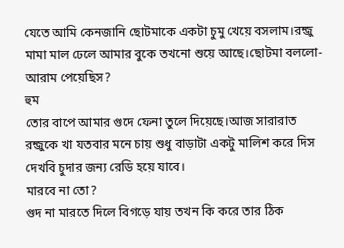যেতে আমি কেনজানি ছোটমাকে একটা চুমু খেয়ে বসলাম।রন্জু মামা মাল ঢেলে আমার বুকে তখনো শুয়ে আছে।ছোটমা বললো-আরাম পেয়েছিস?
হুম
তোর বাপে আমার গুদে ফেনা তুলে দিয়েছে।আজ সারারাত রন্জুকে খা যতবার মনে চায় শুধু বাড়াটা একটু মালিশ করে দিস দেখবি চুদার জন্য রেডি হয়ে যাবে।
মারবে না তো?
গুদ না মারতে দিলে বিগড়ে যায় তখন কি করে তার ঠিক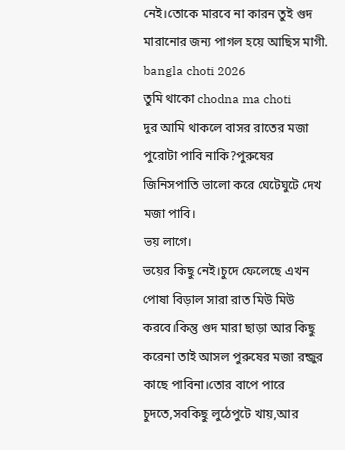নেই।তোকে মারবে না কারন তুই গুদ মারানোর জন্য পাগল হয়ে আছিস মাগী. bangla choti 2026
তুমি থাকো chodna ma choti
দুর আমি থাকলে বাসর রাতের মজা পুরোটা পাবি নাকি?পুরুষের জিনিসপাতি ভালো করে ঘেটেঘুটে দেখ মজা পাবি।
ভয় লাগে।
ভয়ের কিছু নেই।চুদে ফেলেছে এখন পোষা বিড়াল সারা রাত মিউ মিউ করবে।কিন্তু গুদ মারা ছাড়া আর কিছু করেনা তাই আসল পুরুষের মজা রন্জুর কাছে পাবিনা।তোর বাপে পারে চুদতে,সবকিছু লুঠেপুটে খায়,আর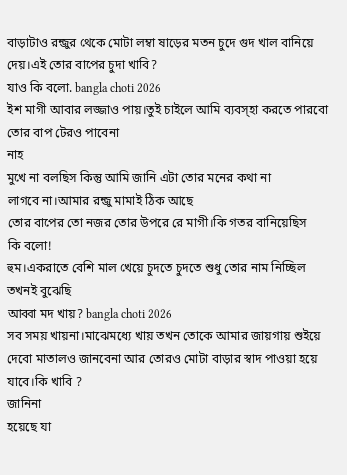বাড়াটাও রন্জুর থেকে মোটা লম্বা ষাড়ের মতন চুদে গুদ খাল বানিয়ে দেয়।এই তোর বাপের চুদা খাবি?
যাও কি বলো. bangla choti 2026
ইশ মাগী আবার লজ্জাও পায়।তুই চাইলে আমি ব্যবস্হা করতে পারবো তোর বাপ টেরও পাবেনা
নাহ
মুখে না বলছিস কিন্তু আমি জানি এটা তোর মনের কথা না
লাগবে না।আমার রন্জু মামাই ঠিক আছে
তোর বাপের তো নজর তোর উপরে রে মাগী।কি গতর বানিয়েছিস
কি বলো!
হুম।একরাতে বেশি মাল খেয়ে চুদতে চুদতে শুধু তোর নাম নিচ্ছিল তখনই বুঝেছি
আব্বা মদ খায়? bangla choti 2026
সব সময় খায়না।মাঝেমধ্যে খায় তখন তোকে আমার জায়গায় শুইয়ে দেবো মাতালও জানবেনা আর তোরও মোটা বাড়ার স্বাদ পাওয়া হয়ে যাবে।কি খাবি ?
জানিনা
হয়েছে যা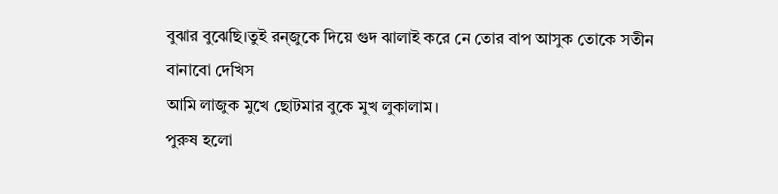বুঝার বুঝেছি।তুই রন্জুকে দিয়ে গুদ ঝালাই করে নে তোর বাপ আসুক তোকে সতীন বানাবো দেখিস
আমি লাজুক মুখে ছোটমার বুকে মুখ লুকালাম।
পুরুষ হলো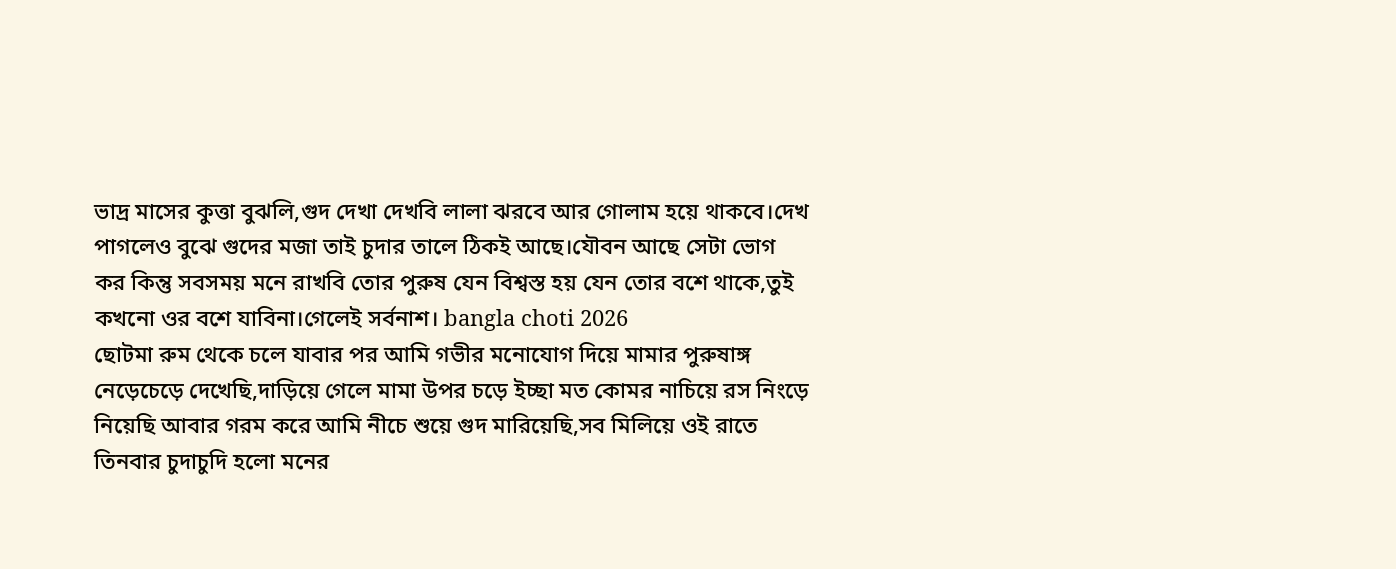ভাদ্র মাসের কুত্তা বুঝলি,গুদ দেখা দেখবি লালা ঝরবে আর গোলাম হয়ে থাকবে।দেখ পাগলেও বুঝে গুদের মজা তাই চুদার তালে ঠিকই আছে।যৌবন আছে সেটা ভোগ কর কিন্তু সবসময় মনে রাখবি তোর পুরুষ যেন বিশ্বস্ত হয় যেন তোর বশে থাকে,তুই কখনো ওর বশে যাবিনা।গেলেই সর্বনাশ। bangla choti 2026
ছোটমা রুম থেকে চলে যাবার পর আমি গভীর মনোযোগ দিয়ে মামার পুরুষাঙ্গ নেড়েচেড়ে দেখেছি,দাড়িয়ে গেলে মামা উপর চড়ে ইচ্ছা মত কোমর নাচিয়ে রস নিংড়ে নিয়েছি আবার গরম করে আমি নীচে শুয়ে গুদ মারিয়েছি,সব মিলিয়ে ওই রাতে তিনবার চুদাচুদি হলো মনের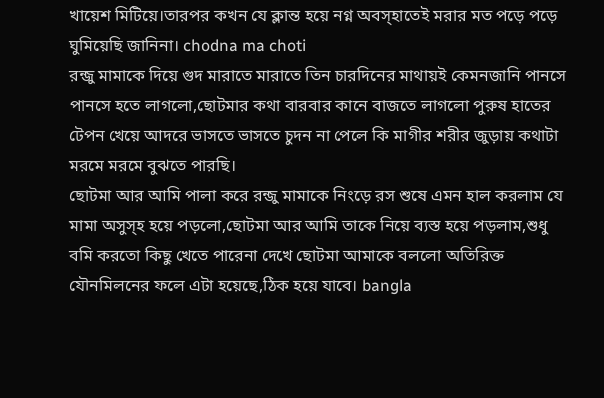খায়েশ মিটিয়ে।তারপর কখন যে ক্লান্ত হয়ে নগ্ন অবস্হাতেই মরার মত পড়ে পড়ে ঘুমিয়েছি জানিনা। chodna ma choti
রন্জু মামাকে দিয়ে গুদ মারাতে মারাতে তিন চারদিনের মাথায়ই কেমনজানি পানসে পানসে হতে লাগলো,ছোটমার কথা বারবার কানে বাজতে লাগলো পুরুষ হাতের টেপন খেয়ে আদরে ভাসতে ভাসতে চুদন না পেলে কি মাগীর শরীর জুড়ায় কথাটা মরমে মরমে বুঝতে পারছি।
ছোটমা আর আমি পালা করে রন্জু মামাকে নিংড়ে রস শুষে এমন হাল করলাম যে মামা অসুস্হ হয়ে পড়লো,ছোটমা আর আমি তাকে নিয়ে ব্যস্ত হয়ে পড়লাম,শুধু বমি করতো কিছু খেতে পারেনা দেখে ছোটমা আমাকে বললো অতিরিক্ত যৌনমিলনের ফলে এটা হয়েছে,ঠিক হয়ে যাবে। bangla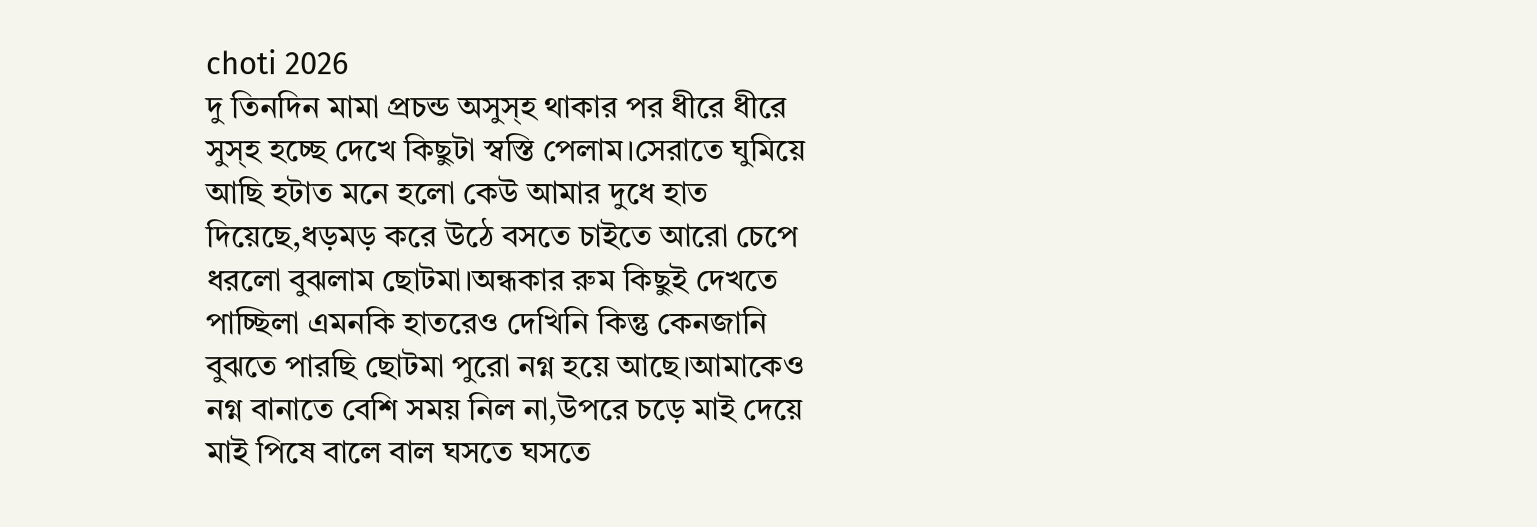choti 2026
দু তিনদিন মামা প্রচন্ড অসুস্হ থাকার পর ধীরে ধীরে সুস্হ হচ্ছে দেখে কিছুটা স্বস্তি পেলাম।সেরাতে ঘুমিয়ে আছি হটাত মনে হলো কেউ আমার দুধে হাত দিয়েছে,ধড়মড় করে উঠে বসতে চাইতে আরো চেপে ধরলো বুঝলাম ছোটমা।অন্ধকার রুম কিছুই দেখতে পাচ্ছিলা এমনকি হাতরেও দেখিনি কিন্তু কেনজানি বুঝতে পারছি ছোটমা পুরো নগ্ন হয়ে আছে।আমাকেও নগ্ন বানাতে বেশি সময় নিল না,উপরে চড়ে মাই দেয়ে মাই পিষে বালে বাল ঘসতে ঘসতে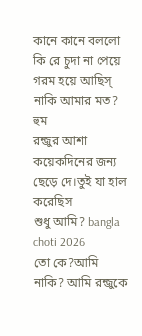কানে কানে বললো
কি রে চুদা না পেয়ে গরম হয়ে আছিস্ নাকি আমার মত?
হুম
রন্জুর আশা কয়েকদিনের জন্য ছেড়ে দে।তুই যা হাল করেছিস
শুধু আমি? bangla choti 2026
তো কে?আমি নাকি? আমি রন্জুকে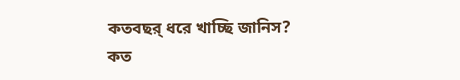কতবছর্ ধরে খাচ্ছি জানিস?
কত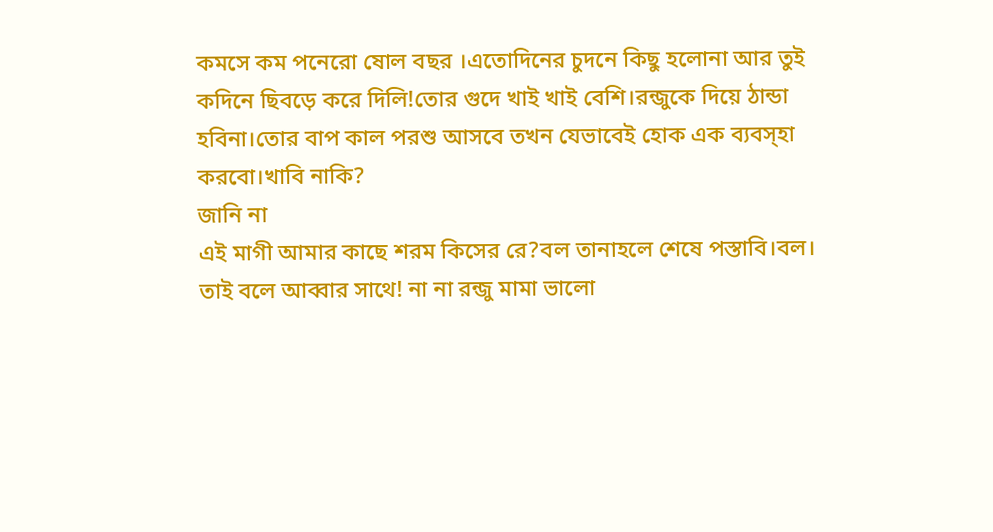কমসে কম পনেরো ষোল বছর ।এতোদিনের চুদনে কিছু হলোনা আর তুই কদিনে ছিবড়ে করে দিলি!তোর গুদে খাই খাই বেশি।রন্জুকে দিয়ে ঠান্ডা
হবিনা।তোর বাপ কাল পরশু আসবে তখন যেভাবেই হোক এক ব্যবস্হা করবো।খাবি নাকি?
জানি না
এই মাগী আমার কাছে শরম কিসের রে?বল তানাহলে শেষে পস্তাবি।বল।
তাই বলে আব্বার সাথে! না না রন্জু মামা ভালো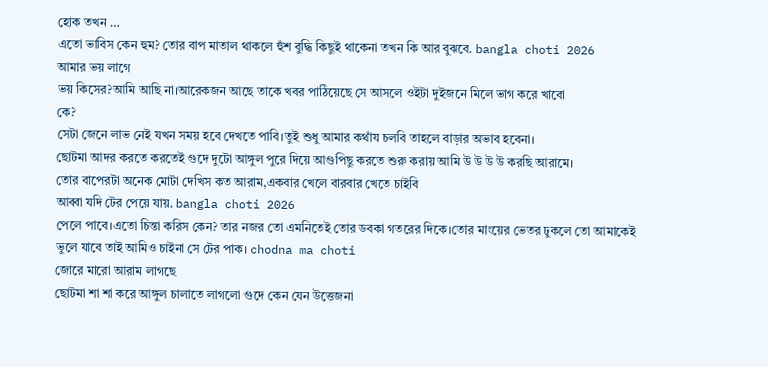হোক তখন …
এতো ভাবিস কেন হুম? তোর বাপ মাতাল থাকলে হুঁশ বুদ্ধি কিছুই থাকেনা তখন কি আর বুঝবে. bangla choti 2026
আমার ভয় লাগে
ভয় কিসের?আমি আছি না।আরেকজন আছে তাকে খবর পাঠিয়েছে সে আসলে ওইটা দুইজনে মিলে ভাগ করে খাবো
কে?
সেটা জেনে লাভ নেই যখন সময় হবে দেখতে পাবি।তুই শুধু আমার কথাঁয চলবি তাহলে বাড়ার অভাব হবেনা।
ছোটমা আদর করতে করতেই গুদে দুটো আঙ্গুল পুরে দিয়ে আগুপিছু করতে শুরু করায় আমি উ উ উ উ করছি আরামে।
তোর বাপেরটা অনেক মোটা দেখিস কত আরাম,একবার খেলে বারবার খেতে চাইবি
আব্বা যদি টের পেয়ে যায়. bangla choti 2026
পেলে পাবে।এতো চিন্তা করিস কেন? তার নজর তো এমনিতেই তোর ডবকা গতরের দিকে।তোর মাংয়ের ভেতর ঢুকলে তো আমাকেই ভুলে যাবে তাই আমিও চাইনা সে টের পাক। chodna ma choti
জোরে মারো আরাম লাগছে
ছোটমা শা শা করে আঙ্গুল চালাতে লাগলো গুদে কেন যেন উত্তেজনা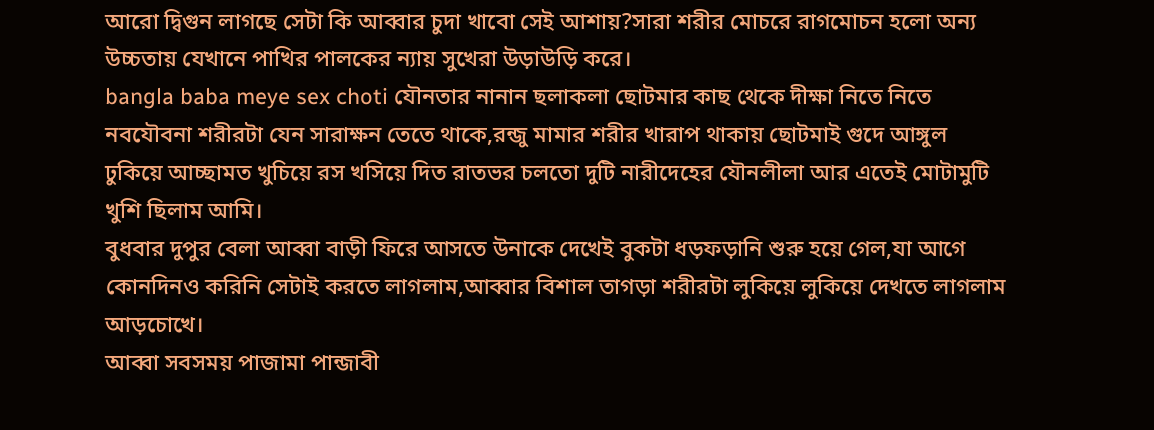আরো দ্বিগুন লাগছে সেটা কি আব্বার চুদা খাবো সেই আশায়?সারা শরীর মোচরে রাগমোচন হলো অন্য উচ্চতায় যেখানে পাখির পালকের ন্যায় সুখেরা উড়াউড়ি করে।
bangla baba meye sex choti যৌনতার নানান ছলাকলা ছোটমার কাছ থেকে দীক্ষা নিতে নিতে নবযৌবনা শরীরটা যেন সারাক্ষন তেতে থাকে,রন্জু মামার শরীর খারাপ থাকায় ছোটমাই গুদে আঙ্গুল ঢুকিয়ে আচ্ছামত খুচিয়ে রস খসিয়ে দিত রাতভর চলতো দুটি নারীদেহের যৌনলীলা আর এতেই মোটামুটি খুশি ছিলাম আমি।
বুধবার দুপুর বেলা আব্বা বাড়ী ফিরে আসতে উনাকে দেখেই বুকটা ধড়ফড়ানি শুরু হয়ে গেল,যা আগে কোনদিনও করিনি সেটাই করতে লাগলাম,আব্বার বিশাল তাগড়া শরীরটা লুকিয়ে লুকিয়ে দেখতে লাগলাম আড়চোখে।
আব্বা সবসময় পাজামা পান্জাবী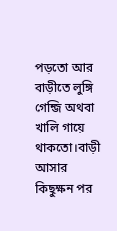পড়তো আর বাড়ীতে লুঙ্গি গেন্জি অথবা খালি গায়ে থাকতো।বাড়ী আসার কিছুক্ষন পর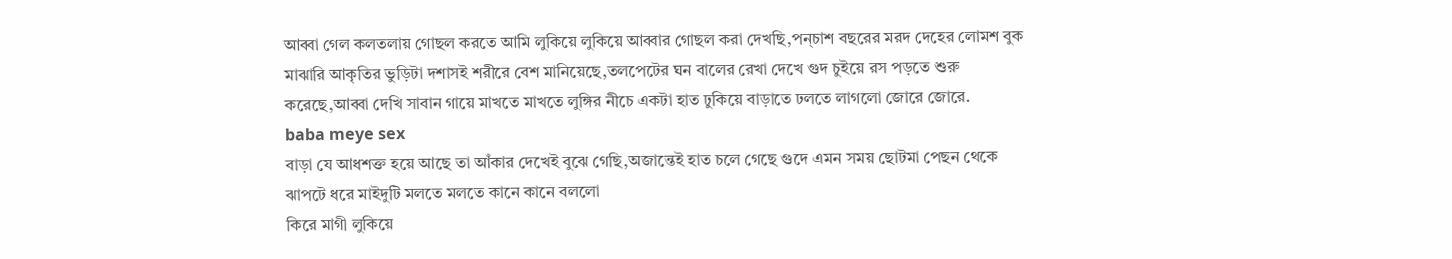আব্বা গেল কলতলায় গোছল করতে আমি লুকিয়ে লুকিয়ে আব্বার গোছল করা দেখছি,পন্চাশ বছরের মরদ দেহের লোমশ বুক মাঝারি আকৃতির ভুড়িটা দশাসই শরীরে বেশ মানিয়েছে,তলপেটের ঘন বালের রেখা দেখে গুদ চুইয়ে রস পড়তে শুরু করেছে,আব্বা দেখি সাবান গায়ে মাখতে মাখতে লুঙ্গির নীচে একটা হাত ঢুকিয়ে বাড়াতে ঢলতে লাগলো জোরে জোরে.
baba meye sex
বাড়া যে আধশক্ত হয়ে আছে তা আঁকার দেখেই বুঝে গেছি,অজান্তেই হাত চলে গেছে গুদে এমন সময় ছোটমা পেছন থেকে ঝাপটে ধরে মাইদুটি মলতে মলতে কানে কানে বললো
কিরে মাগী লুকিয়ে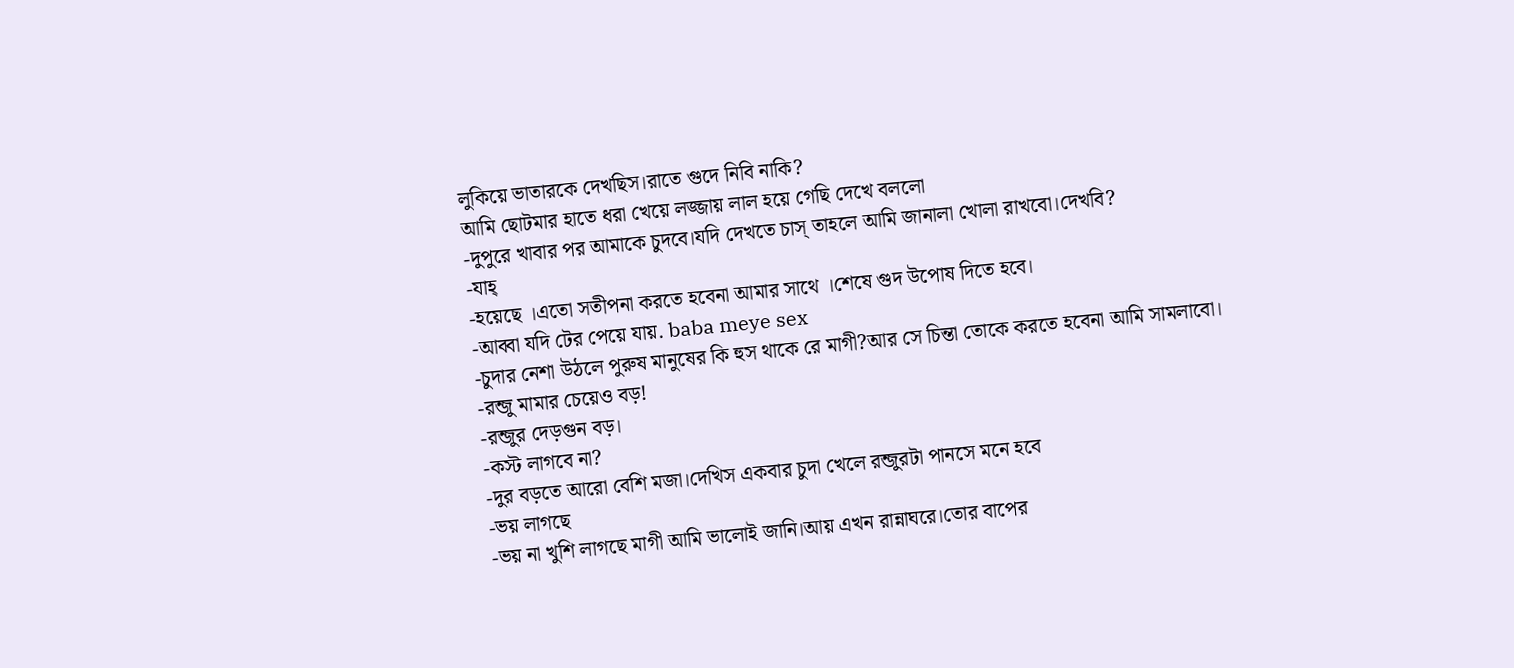লুকিয়ে ভাতারকে দেখছিস।রাতে গুদে নিবি নাকি?
আমি ছোটমার হাতে ধরা খেয়ে লজ্জায় লাল হয়ে গেছি দেখে বললো
-দুপুরে খাবার পর আমাকে চুদবে।যদি দেখতে চাস্ তাহলে আমি জানালা খোলা রাখবো।দেখবি?
-যাহ্
-হয়েছে ।এতো সতীপনা করতে হবেনা আমার সাথে ।শেষে গুদ উপোষ দিতে হবে।
-আব্বা যদি টের পেয়ে যায়. baba meye sex
-চুদার নেশা উঠলে পুরুষ মানুষের কি হুস থাকে রে মাগী?আর সে চিন্তা তোকে করতে হবেনা আমি সামলাবো।
-রন্জু মামার চেয়েও বড়!
-রন্জুর দেড়গুন বড়।
-কস্ট লাগবে না?
-দুর বড়তে আরো বেশি মজা।দেখিস একবার চুদা খেলে রন্জুরটা পানসে মনে হবে
-ভয় লাগছে
-ভয় না খুশি লাগছে মাগী আমি ভালোই জানি।আয় এখন রান্নাঘরে।তোর বাপের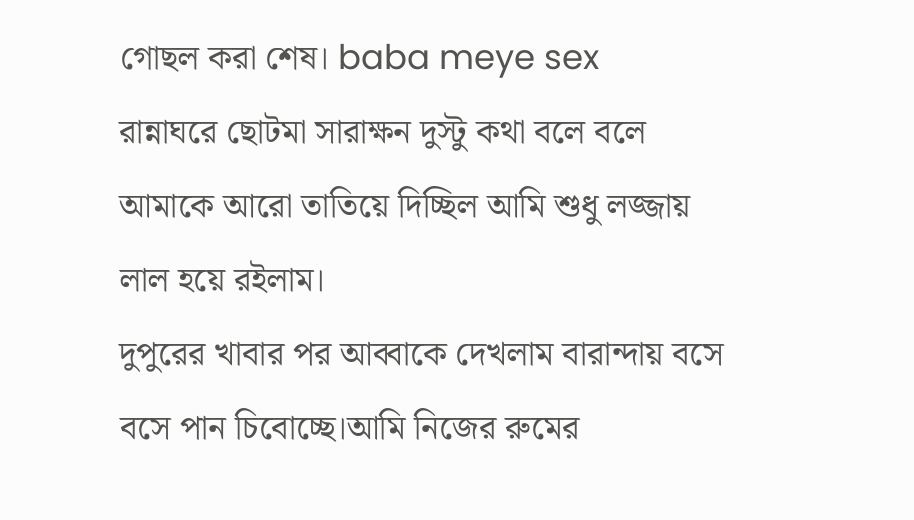গোছল করা শেষ। baba meye sex
রান্নাঘরে ছোটমা সারাক্ষন দুস্টু কথা বলে বলে আমাকে আরো তাতিয়ে দিচ্ছিল আমি শুধু লজ্জায় লাল হয়ে রইলাম।
দুপুরের খাবার পর আব্বাকে দেখলাম বারান্দায় বসে বসে পান চিবোচ্ছে।আমি নিজের রুমের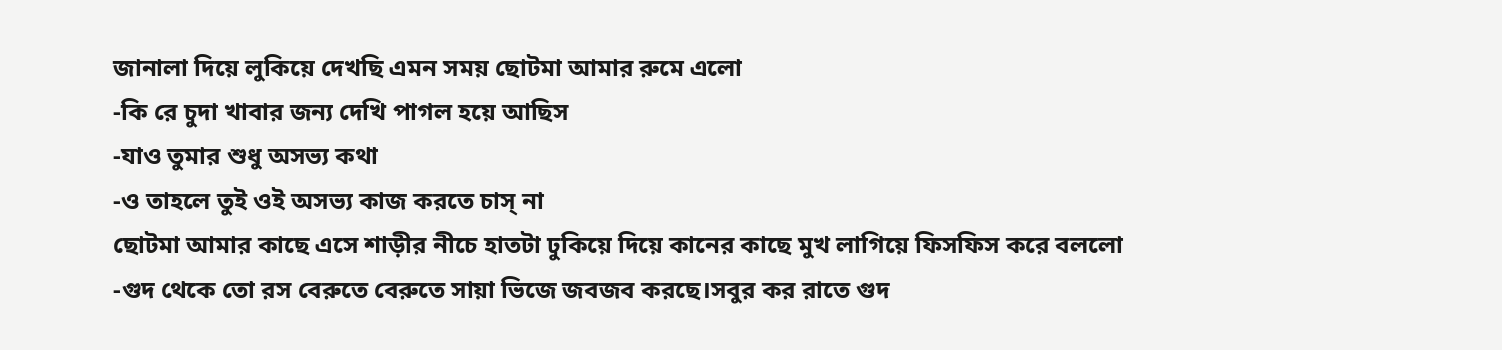জানালা দিয়ে লুকিয়ে দেখছি এমন সময় ছোটমা আমার রুমে এলো
-কি রে চুদা খাবার জন্য দেখি পাগল হয়ে আছিস
-যাও তুমার শুধু অসভ্য কথা
-ও তাহলে তুই ওই অসভ্য কাজ করতে চাস্ না
ছোটমা আমার কাছে এসে শাড়ীর নীচে হাতটা ঢুকিয়ে দিয়ে কানের কাছে মুখ লাগিয়ে ফিসফিস করে বললো
-গুদ থেকে তো রস বেরুতে বেরুতে সায়া ভিজে জবজব করছে।সবুর কর রাতে গুদ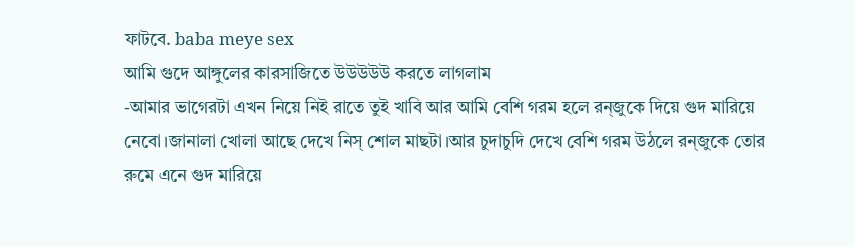ফাটবে. baba meye sex
আমি গুদে আঙ্গুলের কারসাজিতে উউউউউ করতে লাগলাম
-আমার ভাগেরটা এখন নিয়ে নিই রাতে তুই খাবি আর আমি বেশি গরম হলে রন্জুকে দিয়ে গুদ মারিয়ে নেবো।জানালা খোলা আছে দেখে নিস্ শোল মাছটা।আর চুদাচুদি দেখে বেশি গরম উঠলে রন্জুকে তোর রুমে এনে গুদ মারিয়ে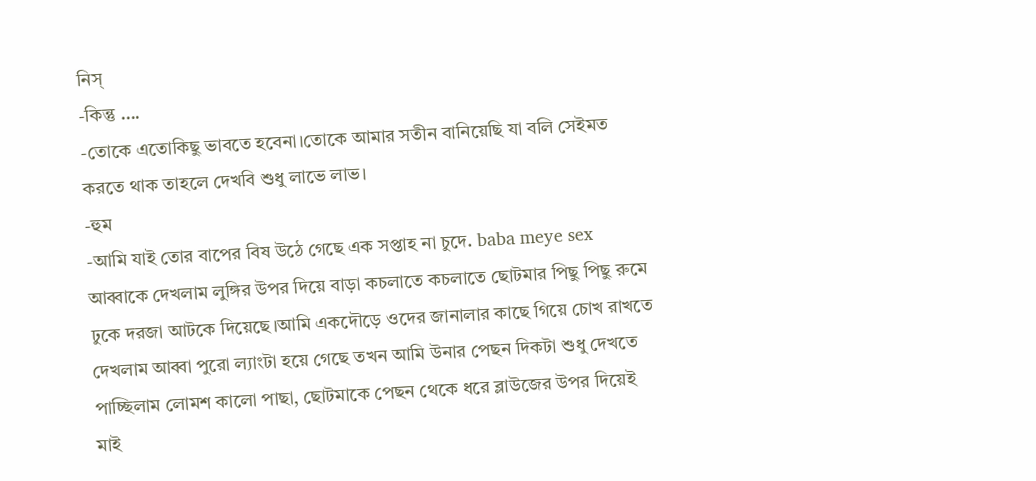নিস্
-কিন্তু ….
-তোকে এতোকিছু ভাবতে হবেনা।তোকে আমার সতীন বানিয়েছি যা বলি সেইমত করতে থাক তাহলে দেখবি শুধু লাভে লাভ।
-হুম
-আমি যাই তোর বাপের বিষ উঠে গেছে এক সপ্তাহ না চুদে. baba meye sex
আব্বাকে দেখলাম লুঙ্গির উপর দিয়ে বাড়া কচলাতে কচলাতে ছোটমার পিছু পিছু রুমে ঢুকে দরজা আটকে দিয়েছে।আমি একদৌড়ে ওদের জানালার কাছে গিয়ে চোখ রাখতে দেখলাম আব্বা পুরো ল্যাংটা হয়ে গেছে তখন আমি উনার পেছন দিকটা শুধু দেখতে পাচ্ছিলাম লোমশ কালো পাছা, ছোটমাকে পেছন থেকে ধরে ব্লাউজের উপর দিয়েই মাই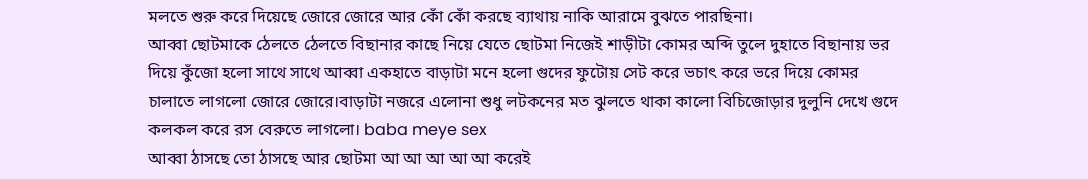মলতে শুরু করে দিয়েছে জোরে জোরে আর কোঁ কোঁ করছে ব্যাথায় নাকি আরামে বুঝতে পারছিনা।
আব্বা ছোটমাকে ঠেলতে ঠেলতে বিছানার কাছে নিয়ে যেতে ছোটমা নিজেই শাড়ীটা কোমর অব্দি তুলে দুহাতে বিছানায় ভর দিয়ে কুঁজো হলো সাথে সাথে আব্বা একহাতে বাড়াটা মনে হলো গুদের ফুটোয় সেট করে ভচাৎ করে ভরে দিয়ে কোমর চালাতে লাগলো জোরে জোরে।বাড়াটা নজরে এলোনা শুধু লটকনের মত ঝুলতে থাকা কালো বিচিজোড়ার দুলুনি দেখে গুদে কলকল করে রস বেরুতে লাগলো। baba meye sex
আব্বা ঠাসছে তো ঠাসছে আর ছোটমা আ আ আ আ আ করেই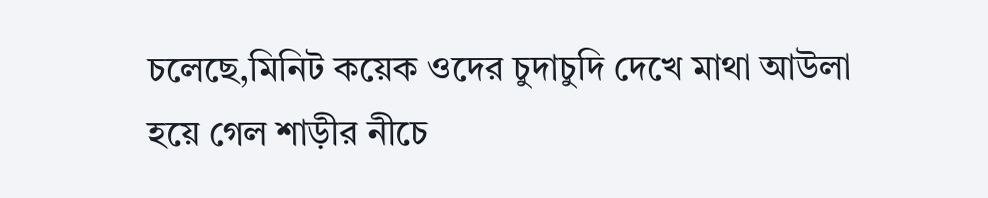চলেছে,মিনিট কয়েক ওদের চুদাচুদি দেখে মাথা আউলা হয়ে গেল শাড়ীর নীচে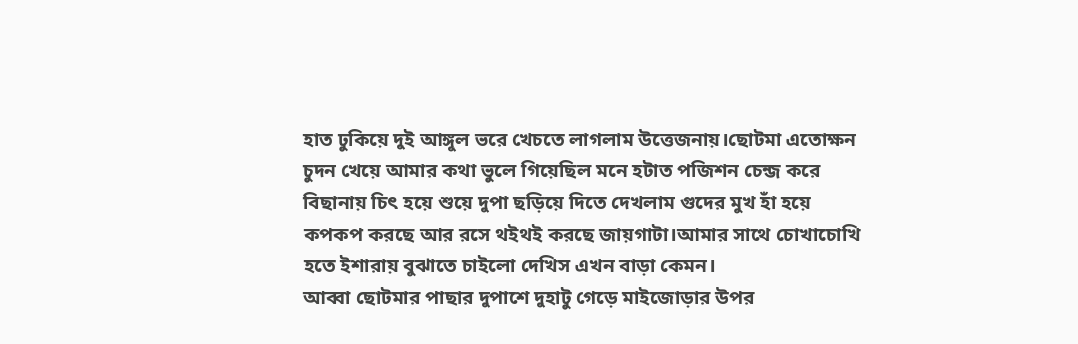হাত ঢুকিয়ে দুই আঙ্গুল ভরে খেচতে লাগলাম উত্তেজনায়।ছোটমা এতোক্ষন চুদন খেয়ে আমার কথা ভুলে গিয়েছিল মনে হটাত পজিশন চেন্জ করে বিছানায় চিৎ হয়ে শুয়ে দুপা ছড়িয়ে দিতে দেখলাম গুদের মুখ হাঁ হয়ে কপকপ করছে আর রসে থইথই করছে জায়গাটা।আমার সাথে চোখাচোখি হতে ইশারায় বুঝাতে চাইলো দেখিস এখন বাড়া কেমন।
আব্বা ছোটমার পাছার দুপাশে দুহাটু গেড়ে মাইজোড়ার উপর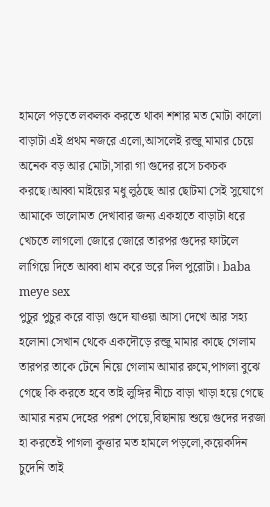হামলে পড়তে লকলক করতে থাকা শশার মত মোটা কালো বাড়াটা এই প্রথম নজরে এলো,আসলেই রন্জু মামার চেয়ে অনেক বড় আর মোটা,সারা গা গুদের রসে চকচক করছে।আব্বা মাইয়ের মধু লুঠছে আর ছোটমা সেই সুযোগে আমাকে ভালোমত দেখাবার জন্য একহাতে বাড়াটা ধরে খেচতে লাগলো জোরে জোরে তারপর গুদের ফাটলে লাগিয়ে দিতে আব্বা ধাম করে ভরে দিল পুরোটা। baba meye sex
পুচুর পুচুর করে বাড়া গুদে যাওয়া আসা দেখে আর সহ্য হলোনা সেখান থেকে একদৌড়ে রন্জু মামার কাছে গেলাম তারপর তাকে টেনে নিয়ে গেলাম আমার রুমে,পাগলা বুঝে গেছে কি করতে হবে তাই লুঙ্গির নীচে বাড়া খাড়া হয়ে গেছে আমার নরম দেহের পরশ পেয়ে,বিছানায় শুয়ে গুদের দরজা হা করতেই পাগলা কুত্তার মত হামলে পড়লো,কয়েকদিন চুদেনি তাই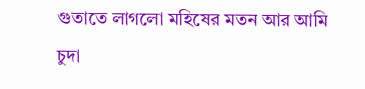গুতাতে লাগলো মহিষের মতন আর আমি চুদা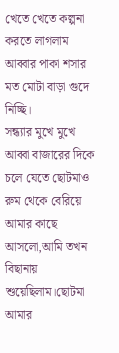খেতে খেতে কল্পনা করতে লাগলাম আব্বার পাকা শসার মত মোটা বাড়া গুদে নিচ্ছি।
সন্ধ্যার মুখে মুখে আব্বা বাজারের দিকে চলে যেতে ছোটমাও রুম থেকে বেরিয়ে আমার কাছে আসলো,আমি তখন বিছানায় শুয়েছিলাম।ছোটমা আমার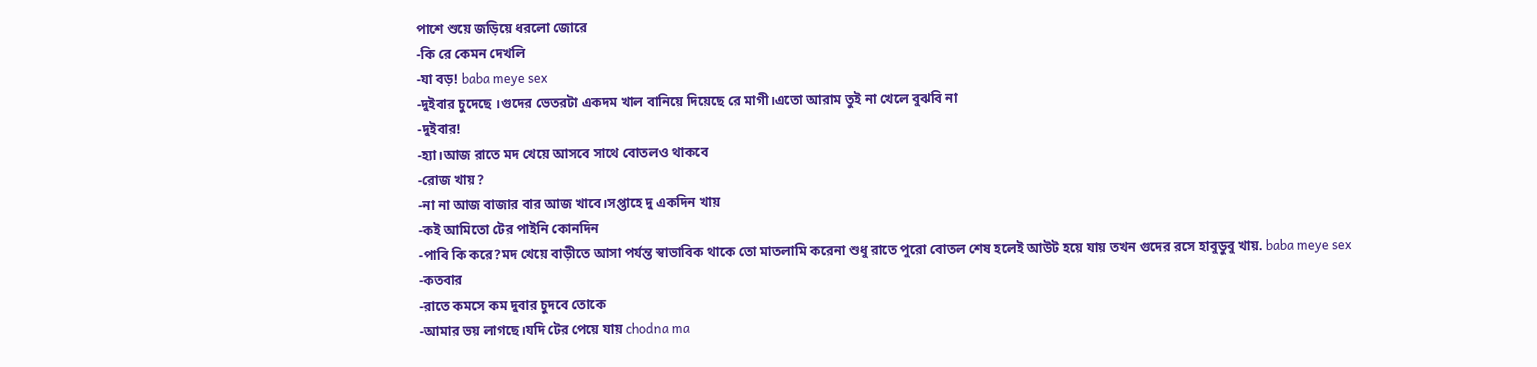পাশে শুয়ে জড়িয়ে ধরলো জোরে
-কি রে কেমন দেখলি
-যা বড়! baba meye sex
-দুইবার চুদেছে ।গুদের ভেতরটা একদম খাল বানিয়ে দিয়েছে রে মাগী।এতো আরাম তুই না খেলে বুঝবি না
-দুইবার!
-হ্যা।আজ রাতে মদ খেয়ে আসবে সাথে বোতলও থাকবে
-রোজ খায়?
-না না আজ বাজার বার আজ খাবে।সপ্তাহে দু একদিন খায়
-কই আমিতো টের পাইনি কোনদিন
-পাবি কি করে?মদ খেয়ে বাড়ীতে আসা পর্যন্ত স্বাভাবিক থাকে তো মাতলামি করেনা শুধু রাতে পুরো বোতল শেষ হলেই আউট হয়ে যায় তখন গুদের রসে হাবুডুবু খায়. baba meye sex
-কতবার
-রাতে কমসে কম দুবার চুদবে তোকে
-আমার ভয় লাগছে।যদি টের পেয়ে যায় chodna ma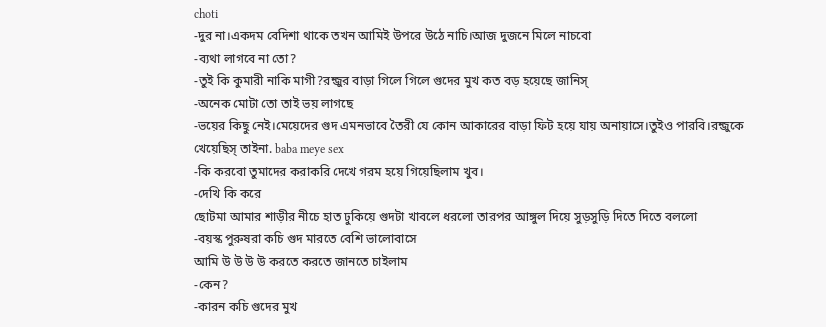choti
-দুর না।একদম বেদিশা থাকে তখন আমিই উপরে উঠে নাচি।আজ দুজনে মিলে নাচবো
-ব্যথা লাগবে না তো?
-তুই কি কুমারী নাকি মাগী?রন্জুর বাড়া গিলে গিলে গুদের মুখ কত বড় হয়েছে জানিস্
-অনেক মোটা তো তাই ভয় লাগছে
-ভয়ের কিছু নেই।মেয়েদের গুদ এমনভাবে তৈরী যে কোন আকারের বাড়া ফিট হয়ে যায় অনায়াসে।তুইও পারবি।রন্জুকে খেয়েছিস্ তাইনা. baba meye sex
-কি করবো তুমাদের করাকরি দেখে গরম হয়ে গিয়েছিলাম খুব।
-দেখি কি করে
ছোটমা আমার শাড়ীর নীচে হাত ঢুকিয়ে গুদটা খাবলে ধরলো তারপর আঙ্গুল দিয়ে সুড়সুড়ি দিতে দিতে বললো
-বয়স্ক পুরুষরা কচি গুদ মারতে বেশি ভালোবাসে
আমি উ উ উ উ করতে করতে জানতে চাইলাম
-কেন?
-কারন কচি গুদের মুখ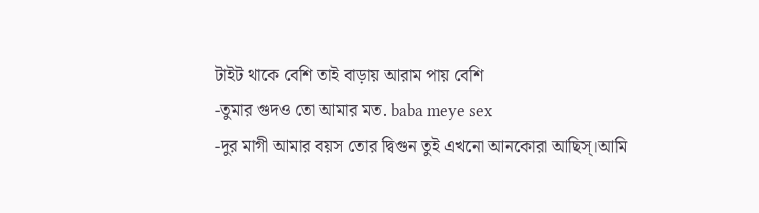টাইট থাকে বেশি তাই বাড়ায় আরাম পায় বেশি
-তুমার গুদও তো আমার মত. baba meye sex
-দুর মাগী আমার বয়স তোর দ্বিগুন তুই এখনো আনকোরা আছিস্।আমি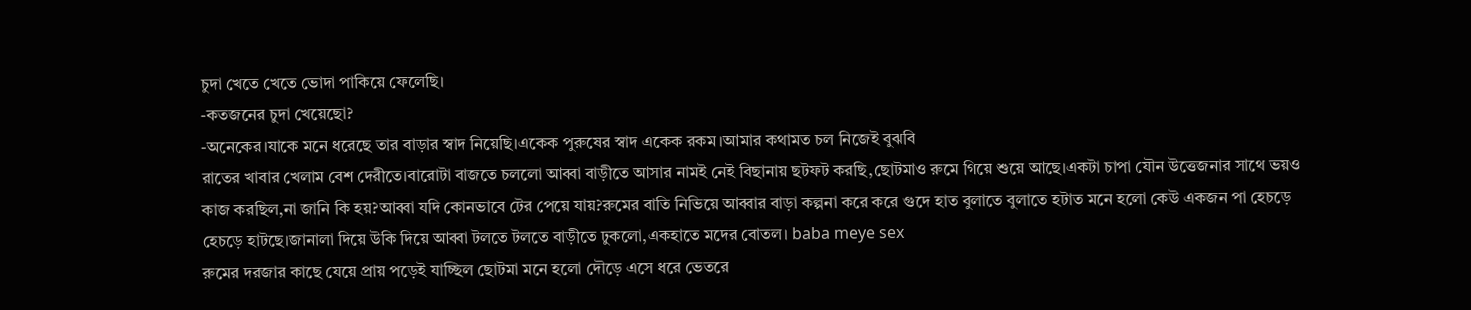চুদা খেতে খেতে ভোদা পাকিয়ে ফেলেছি।
-কতজনের চুদা খেয়েছো?
-অনেকের।যাকে মনে ধরেছে তার বাড়ার স্বাদ নিয়েছি।একেক পুরুষের স্বাদ একেক রকম।আমার কথামত চল নিজেই বুঝবি
রাতের খাবার খেলাম বেশ দেরীতে।বারোটা বাজতে চললো আব্বা বাড়ীতে আসার নামই নেই বিছানায় ছটফট করছি,ছোটমাও রুমে গিয়ে শুয়ে আছে।একটা চাপা যৌন উত্তেজনার সাথে ভয়ও কাজ করছিল,না জানি কি হয়?আব্বা যদি কোনভাবে টের পেয়ে যায়?রুমের বাতি নিভিয়ে আব্বার বাড়া কল্পনা করে করে গুদে হাত বুলাতে বুলাতে হটাত মনে হলো কেউ একজন পা হেচড়ে হেচড়ে হাটছে।জানালা দিয়ে উকি দিয়ে আব্বা টলতে টলতে বাড়ীতে ঢুকলো,একহাতে মদের বোতল। baba meye sex
রুমের দরজার কাছে যেয়ে প্রায় পড়েই যাচ্ছিল ছোটমা মনে হলো দৌড়ে এসে ধরে ভেতরে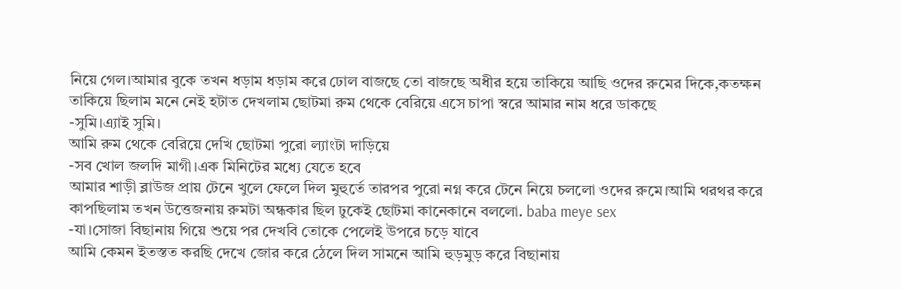নিয়ে গেল।আমার বুকে তখন ধড়াম ধড়াম করে ঢোল বাজছে তো বাজছে অধীর হয়ে তাকিয়ে আছি ওদের রুমের দিকে,কতক্ষন তাকিয়ে ছিলাম মনে নেই হটাত দেখলাম ছোটমা রুম থেকে বেরিয়ে এসে চাপা স্বরে আমার নাম ধরে ডাকছে
-সুমি।এ্যাই সুমি।
আমি রুম থেকে বেরিয়ে দেখি ছোটমা পুরো ল্যাংটা দাড়িয়ে
-সব খোল জলদি মাগী।এক মিনিটের মধ্যে যেতে হবে
আমার শাড়ী ব্লাউজ প্রায় টেনে খুলে ফেলে দিল মুহুর্তে তারপর পুরো নগ্ন করে টেনে নিয়ে চললো ওদের রুমে।আমি থরথর করে কাপছিলাম তখন উত্তেজনায় রুমটা অন্ধকার ছিল ঢুকেই ছোটমা কানেকানে বললো. baba meye sex
-যা।সোজা বিছানায় গিয়ে শুয়ে পর দেখবি তোকে পেলেই উপরে চড়ে যাবে
আমি কেমন ইতস্তত করছি দেখে জোর করে ঠেলে দিল সামনে আমি হুড়মুড় করে বিছানায়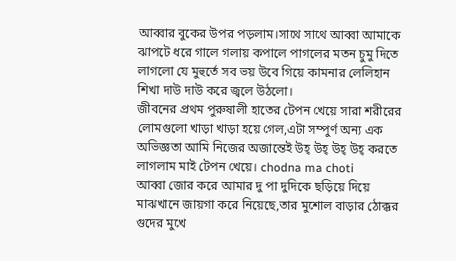আব্বার বুকের উপর পড়লাম।সাথে সাথে আব্বা আমাকে ঝাপটে ধরে গালে গলায় কপালে পাগলের মতন চুমু দিতে লাগলো যে মুহুর্তে সব ভয় উবে গিয়ে কামনার লেলিহান শিখা দাউ দাউ করে জ্বলে উঠলো।
জীবনের প্রথম পুরুষালী হাতের টেপন খেয়ে সারা শরীরের লোমগুলো খাড়া খাড়া হয়ে গেল,এটা সম্পুর্ণ অন্য এক অভিজ্ঞতা আমি নিজের অজান্তেই উহ্ উহ্ উহ্ উহ্ করতে লাগলাম মাই টেপন খেয়ে। chodna ma choti
আব্বা জোর করে আমার দু পা দুদিকে ছড়িয়ে দিয়ে মাঝখানে জায়গা করে নিয়েছে,তার মুশোল বাড়ার ঠোক্কর গুদের মুখে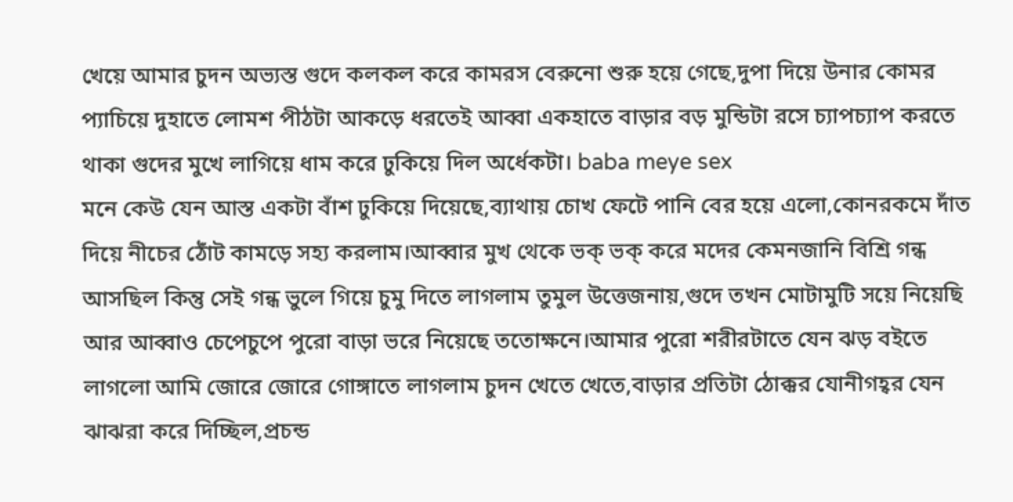খেয়ে আমার চুদন অভ্যস্ত গুদে কলকল করে কামরস বেরুনো শুরু হয়ে গেছে,দুপা দিয়ে উনার কোমর প্যাচিয়ে দুহাতে লোমশ পীঠটা আকড়ে ধরতেই আব্বা একহাতে বাড়ার বড় মুন্ডিটা রসে চ্যাপচ্যাপ করতে থাকা গুদের মুখে লাগিয়ে ধাম করে ঢুকিয়ে দিল অর্ধেকটা। baba meye sex
মনে কেউ যেন আস্ত একটা বাঁশ ঢুকিয়ে দিয়েছে,ব্যাথায় চোখ ফেটে পানি বের হয়ে এলো,কোনরকমে দাঁত দিয়ে নীচের ঠোঁট কামড়ে সহ্য করলাম।আব্বার মুখ থেকে ভক্ ভক্ করে মদের কেমনজানি বিশ্রি গন্ধ আসছিল কিন্তু সেই গন্ধ ভুলে গিয়ে চুমু দিতে লাগলাম তুমুল উত্তেজনায়,গুদে তখন মোটামুটি সয়ে নিয়েছি আর আব্বাও চেপেচুপে পুরো বাড়া ভরে নিয়েছে ততোক্ষনে।আমার পুরো শরীরটাতে যেন ঝড় বইতে লাগলো আমি জোরে জোরে গোঙ্গাতে লাগলাম চুদন খেতে খেতে,বাড়ার প্রতিটা ঠোক্কর যোনীগহ্বর যেন ঝাঝরা করে দিচ্ছিল,প্রচন্ড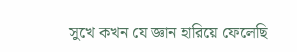সুখে কখন যে জ্ঞান হারিয়ে ফেলেছি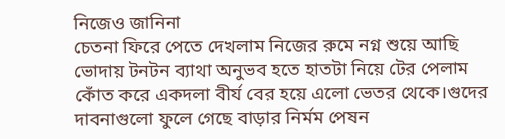নিজেও জানিনা
চেতনা ফিরে পেতে দেখলাম নিজের রুমে নগ্ন শুয়ে আছি ভোদায় টনটন ব্যাথা অনুভব হতে হাতটা নিয়ে টের পেলাম কোঁত করে একদলা বীর্য বের হয়ে এলো ভেতর থেকে।গুদের দাবনাগুলো ফুলে গেছে বাড়ার নির্মম পেষন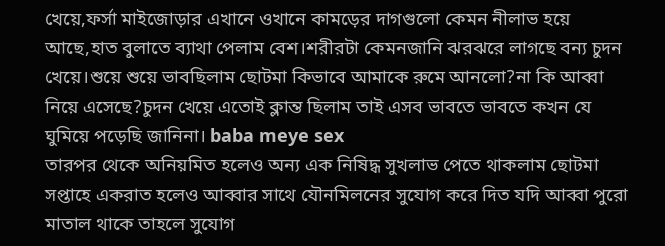খেয়ে,ফর্সা মাইজোড়ার এখানে ওখানে কামড়ের দাগগুলো কেমন নীলাভ হয়ে আছে,হাত বুলাতে ব্যাথা পেলাম বেশ।শরীরটা কেমনজানি ঝরঝরে লাগছে বন্য চুদন খেয়ে।শুয়ে শুয়ে ভাবছিলাম ছোটমা কিভাবে আমাকে রুমে আনলো?না কি আব্বা নিয়ে এসেছে?চুদন খেয়ে এতোই ক্লান্ত ছিলাম তাই এসব ভাবতে ভাবতে কখন যে ঘুমিয়ে পড়েছি জানিনা। baba meye sex
তারপর থেকে অনিয়মিত হলেও অন্য এক নিষিদ্ধ সুখলাভ পেতে থাকলাম ছোটমা সপ্তাহে একরাত হলেও আব্বার সাথে যৌনমিলনের সুযোগ করে দিত যদি আব্বা পুরো মাতাল থাকে তাহলে সুযোগ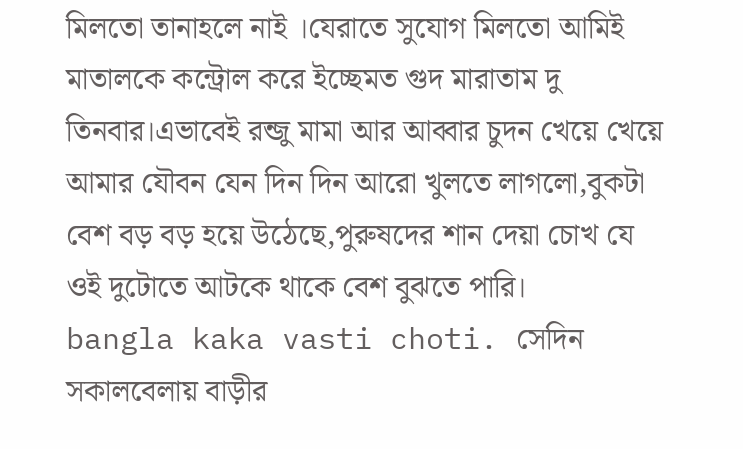মিলতো তানাহলে নাই ।যেরাতে সুযোগ মিলতো আমিই মাতালকে কন্ট্রোল করে ইচ্ছেমত গুদ মারাতাম দু তিনবার।এভাবেই রন্জু মামা আর আব্বার চুদন খেয়ে খেয়ে আমার যৌবন যেন দিন দিন আরো খুলতে লাগলো,বুকটা বেশ বড় বড় হয়ে উঠেছে,পুরুষদের শান দেয়া চোখ যে ওই দুটোতে আটকে থাকে বেশ বুঝতে পারি।
bangla kaka vasti choti. সেদিন সকালবেলায় বাড়ীর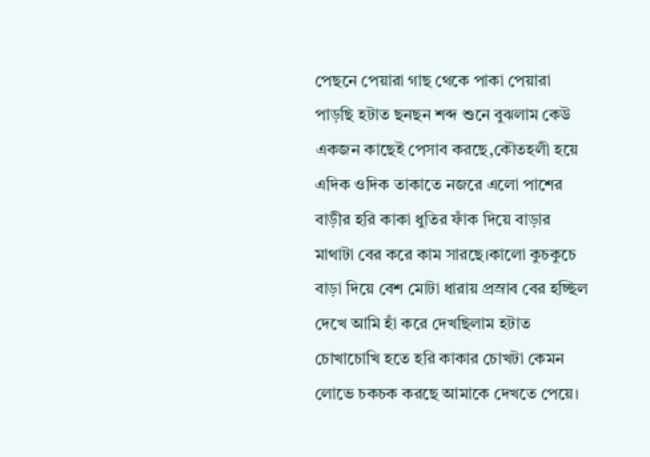পেছনে পেয়ারা গাছ থেকে পাকা পেয়ারা পাড়ছি হটাত ছনছন শব্দ শুনে বুঝলাম কেউ একজন কাছেই পেসাব করছে,কৌতহলী হয়ে এদিক ওদিক তাকাতে নজরে এলো পাশের বাড়ীর হরি কাকা ধুতির ফাঁক দিয়ে বাড়ার মাথাটা বের করে কাম সারছে।কালো কুচকুচে বাড়া দিয়ে বেশ মোটা ধারায় প্রস্রাব বের হচ্ছিল দেখে আমি হাঁ করে দেখছিলাম হটাত চোখাচোখি হতে হরি কাকার চোখটা কেমন লোভে চকচক করছে আমাকে দেখতে পেয়ে।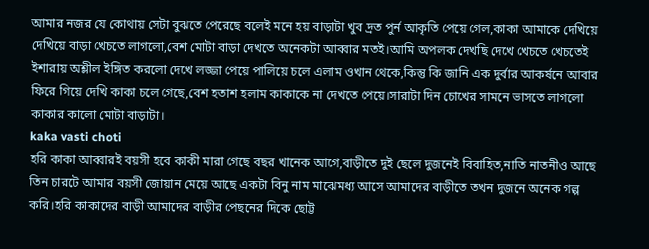আমার নজর যে কোথায় সেটা বুঝতে পেরেছে বলেই মনে হয় বাড়াটা খুব দ্রত পুর্ন আকৃতি পেয়ে গেল,কাকা আমাকে দেখিয়ে দেখিয়ে বাড়া খেচতে লাগলো,বেশ মোটা বাড়া দেখতে অনেকটা আব্বার মতই।আমি অপলক দেখছি দেখে খেচতে খেচতেই ইশারায় অশ্লীল ইঙ্গিত করলো দেখে লজ্জা পেয়ে পালিয়ে চলে এলাম ওখান থেকে,কিন্তু কি জানি এক দুর্বার আকর্ষনে আবার ফিরে গিয়ে দেখি কাকা চলে গেছে,বেশ হতাশ হলাম কাকাকে না দেখতে পেয়ে।সারাটা দিন চোখের সামনে ভাসতে লাগলো কাকার কালো মোটা বাড়াটা।
kaka vasti choti
হরি কাকা আব্বারই বয়সী হবে কাকী মারা গেছে বছর খানেক আগে,বাড়ীতে দুই ছেলে দুজনেই বিবাহিত,নাতি নাতনীও আছে তিন চারটে আমার বয়সী জোয়ান মেয়ে আছে একটা বিনু নাম মাঝেমধ্য আসে আমাদের বাড়ীতে তখন দুজনে অনেক গল্প করি।হরি কাকাদের বাড়ী আমাদের বাড়ীর পেছনের দিকে ছোট্ট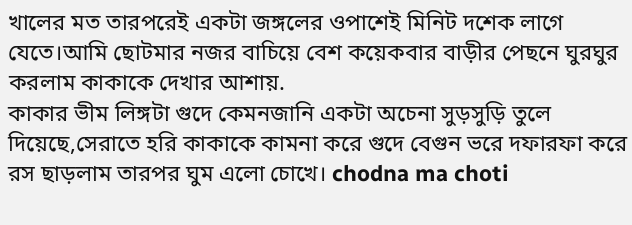খালের মত তারপরেই একটা জঙ্গলের ওপাশেই মিনিট দশেক লাগে যেতে।আমি ছোটমার নজর বাচিয়ে বেশ কয়েকবার বাড়ীর পেছনে ঘুরঘুর করলাম কাকাকে দেখার আশায়.
কাকার ভীম লিঙ্গটা গুদে কেমনজানি একটা অচেনা সুড়সুড়ি তুলে দিয়েছে,সেরাতে হরি কাকাকে কামনা করে গুদে বেগুন ভরে দফারফা করে রস ছাড়লাম তারপর ঘুম এলো চোখে। chodna ma choti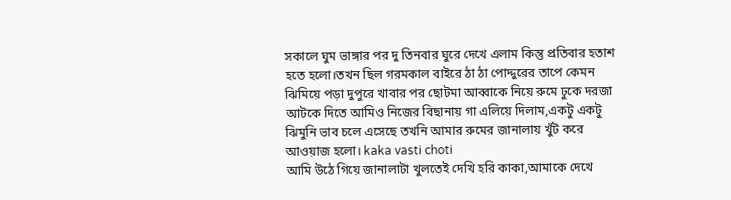সকালে ঘুম ভাঙ্গার পর দু তিনবার ঘুরে দেখে এলাম কিন্তু প্রতিবার হতাশ হতে হলো।তখন ছিল গরমকাল বাইরে ঠা ঠা পোদ্দুরের তাপে কেমন ঝিমিয়ে পড়া দুপুরে খাবার পর ছোটমা আব্বাকে নিয়ে রুমে ঢুকে দরজা আটকে দিতে আমিও নিজের বিছানায় গা এলিয়ে দিলাম,একটু একটু ঝিমুনি ভাব চলে এসেছে তখনি আমার রুমের জানালায় খুঁট করে আওয়াজ হলো। kaka vasti choti
আমি উঠে গিয়ে জানালাটা খুলতেই দেখি হরি কাকা,আমাকে দেখে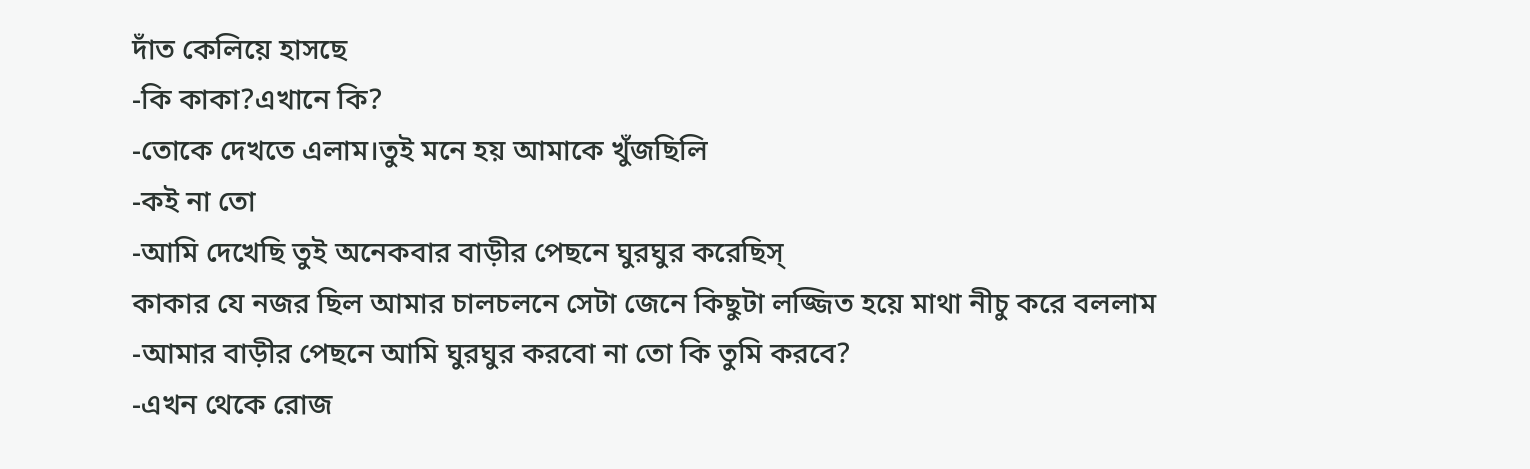দাঁত কেলিয়ে হাসছে
-কি কাকা?এখানে কি?
-তোকে দেখতে এলাম।তুই মনে হয় আমাকে খুঁজছিলি
-কই না তো
-আমি দেখেছি তুই অনেকবার বাড়ীর পেছনে ঘুরঘুর করেছিস্
কাকার যে নজর ছিল আমার চালচলনে সেটা জেনে কিছুটা লজ্জিত হয়ে মাথা নীচু করে বললাম
-আমার বাড়ীর পেছনে আমি ঘুরঘুর করবো না তো কি তুমি করবে?
-এখন থেকে রোজ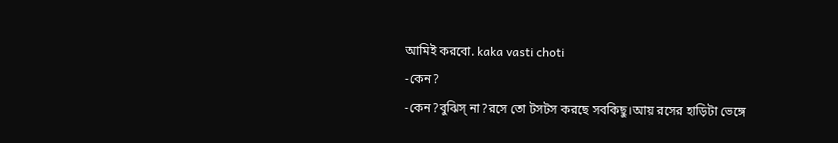আমিই করবো. kaka vasti choti
-কেন?
-কেন?বুঝিস্ না?রসে তো টসটস করছে সবকিছু।আয় রসের হাড়িটা ভেঙ্গে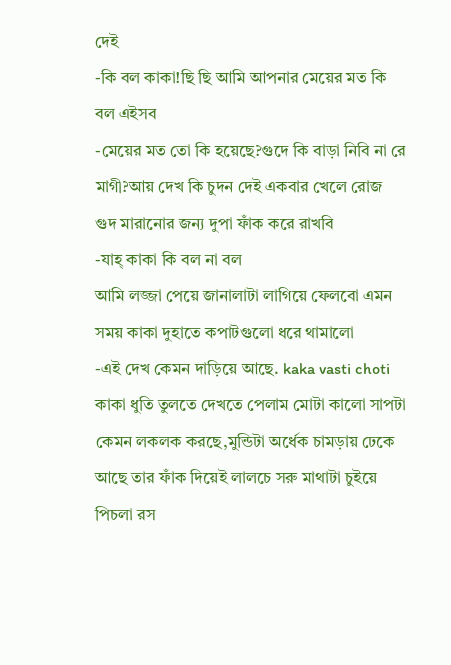দেই
-কি বল কাকা!ছি ছি আমি আপনার মেয়ের মত কি বল এইসব
-মেয়ের মত তো কি হয়েছে?গুদে কি বাড়া নিবি না রে মাগী?আয় দেখ কি চুদন দেই একবার খেলে রোজ গুদ মারানোর জন্য দুপা ফাঁক করে রাখবি
-যাহ্ কাকা কি বল না বল
আমি লজ্জা পেয়ে জানালাটা লাগিয়ে ফেলবো এমন সময় কাকা দুহাতে কপাটগুলো ধরে থামালো
-এই দেখ কেমন দাড়িয়ে আছে. kaka vasti choti
কাকা ধুতি তুলতে দেখতে পেলাম মোটা কালো সাপটা কেমন লকলক করছে,মুন্ডিটা অর্ধেক চামড়ায় ঢেকে আছে তার ফাঁক দিয়েই লালচে সরু মাথাটা চুইয়ে পিচলা রস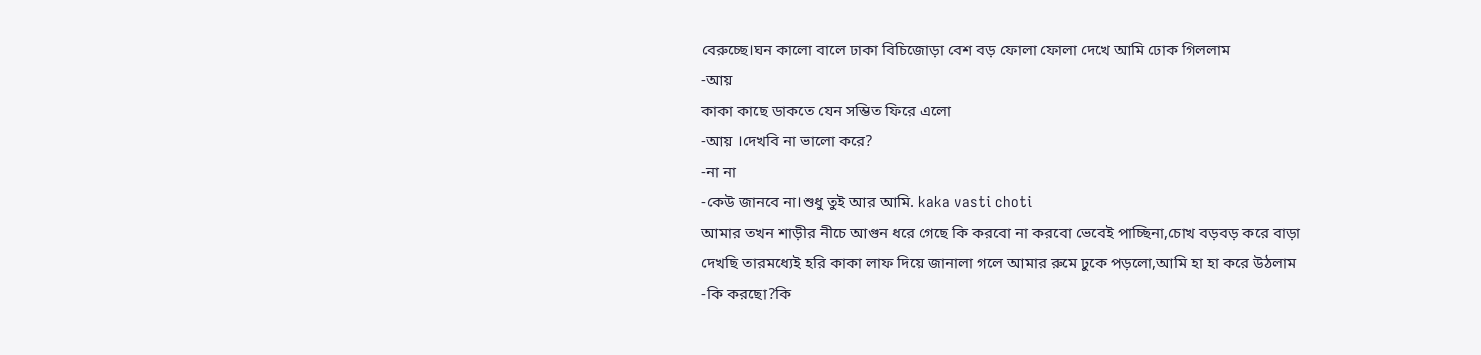বেরুচ্ছে।ঘন কালো বালে ঢাকা বিচিজোড়া বেশ বড় ফোলা ফোলা দেখে আমি ঢোক গিললাম
-আয়
কাকা কাছে ডাকতে যেন সম্ভিত ফিরে এলো
-আয় ।দেখবি না ভালো করে?
-না না
-কেউ জানবে না।শুধু তুই আর আমি. kaka vasti choti
আমার তখন শাড়ীর নীচে আগুন ধরে গেছে কি করবো না করবো ভেবেই পাচ্ছিনা,চোখ বড়বড় করে বাড়া দেখছি তারমধ্যেই হরি কাকা লাফ দিয়ে জানালা গলে আমার রুমে ঢুকে পড়লো,আমি হা হা করে উঠলাম
-কি করছো?কি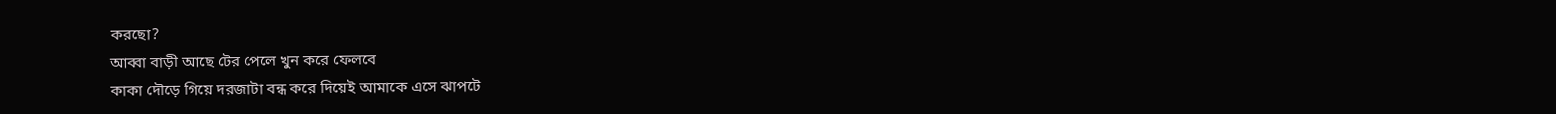করছো?
আব্বা বাড়ী আছে টের পেলে খুন করে ফেলবে
কাকা দৌড়ে গিয়ে দরজাটা বন্ধ করে দিয়েই আমাকে এসে ঝাপটে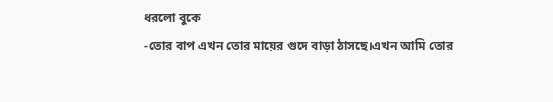ধরলো বুকে
-তোর বাপ এখন তোর মায়ের গুদে বাড়া ঠাসছে।এখন আমি তোর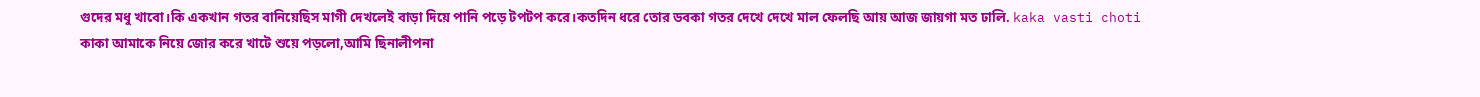গুদের মধু খাবো।কি একখান গতর বানিয়েছিস মাগী দেখলেই বাড়া দিয়ে পানি পড়ে টপটপ করে।কতদিন ধরে তোর ডবকা গতর দেখে দেখে মাল ফেলছি আয় আজ জায়গা মত ঢালি. kaka vasti choti
কাকা আমাকে নিয়ে জোর করে খাটে শুয়ে পড়লো,আমি ছিনালীপনা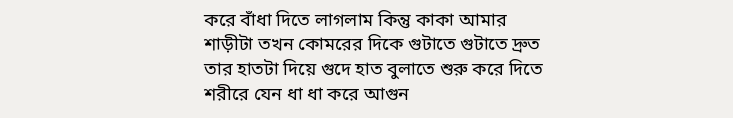করে বাঁধা দিতে লাগলাম কিন্তু কাকা আমার শাড়ীটা তখন কোমরের দিকে গুটাতে গুটাতে দ্রুত তার হাতটা দিয়ে গুদে হাত বুলাতে শুরু করে দিতে শরীরে যেন ধা ধা করে আগুন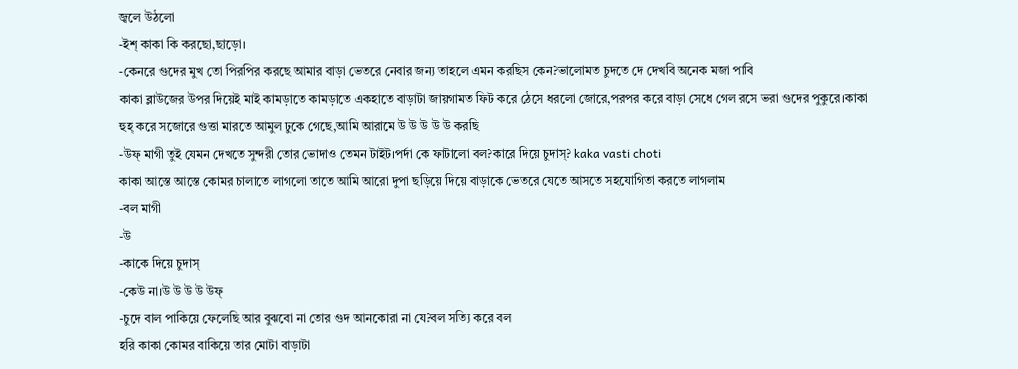জ্বলে উঠলো
-ইশ্ কাকা কি করছো,ছাড়ো।
-কেনরে গুদের মুখ তো পিরপির করছে আমার বাড়া ভেতরে নেবার জন্য তাহলে এমন করছিস কেন?ভালোমত চুদতে দে দেখবি অনেক মজা পাবি
কাকা ব্লাউজের উপর দিয়েই মাই কামড়াতে কামড়াতে একহাতে বাড়াটা জায়গামত ফিট করে ঠেসে ধরলো জোরে,পরপর করে বাড়া সেধে গেল রসে ভরা গুদের পুকুরে।কাকা হুহ্ করে সজোরে গুত্তা মারতে আমুল ঢুকে গেছে,আমি আরামে উ উ উ উ উ করছি
-উফ্ মাগী তুই যেমন দেখতে সুন্দরী তোর ভোদাও তেমন টাইট।পর্দা কে ফাটালো বল?কারে দিয়ে চুদাস্? kaka vasti choti
কাকা আস্তে আস্তে কোমর চালাতে লাগলো তাতে আমি আরো দুপা ছড়িয়ে দিয়ে বাড়াকে ভেতরে যেতে আসতে সহযোগিতা করতে লাগলাম
-বল মাগী
-উ
-কাকে দিয়ে চুদাস্
-কেউ না।উ উ উ উ উফ্
-চুদে বাল পাকিয়ে ফেলেছি আর বুঝবো না তোর গুদ আনকোরা না যে?বল সত্যি করে বল
হরি কাকা কোমর বাকিয়ে তার মোটা বাড়াটা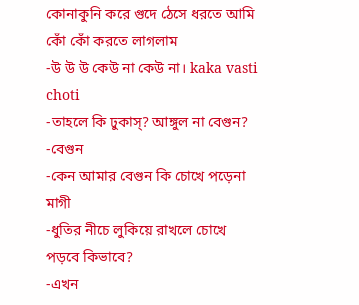কোনাকুনি করে গুদে ঠেসে ধরতে আমি কোঁ কোঁ করতে লাগলাম
-উ উ উ কেউ না কেউ না। kaka vasti choti
-তাহলে কি ঢুকাস্? আঙ্গুল না বেগুন?
-বেগুন
-কেন আমার বেগুন কি চোখে পড়েনা মাগী
-ধুতির নীচে লুকিয়ে রাখলে চোখে পড়বে কিভাবে?
-এখন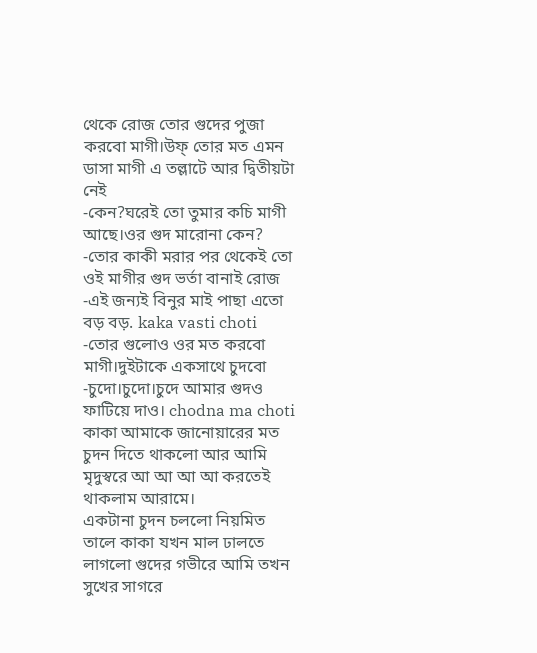থেকে রোজ তোর গুদের পুজা করবো মাগী।উফ্ তোর মত এমন ডাসা মাগী এ তল্লাটে আর দ্বিতীয়টা নেই
-কেন?ঘরেই তো তুমার কচি মাগী আছে।ওর গুদ মারোনা কেন?
-তোর কাকী মরার পর থেকেই তো ওই মাগীর গুদ ভর্তা বানাই রোজ
-এই জন্যই বিনুর মাই পাছা এতো বড় বড়. kaka vasti choti
-তোর গুলোও ওর মত করবো মাগী।দুইটাকে একসাথে চুদবো
-চুদো।চুদো।চুদে আমার গুদও ফাটিয়ে দাও। chodna ma choti
কাকা আমাকে জানোয়ারের মত চুদন দিতে থাকলো আর আমি মৃদুস্বরে আ আ আ আ করতেই থাকলাম আরামে।
একটানা চুদন চললো নিয়মিত তালে কাকা যখন মাল ঢালতে লাগলো গুদের গভীরে আমি তখন সুখের সাগরে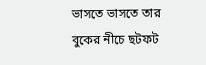ভাসতে ভাসতে তার বুকের নীচে ছটফট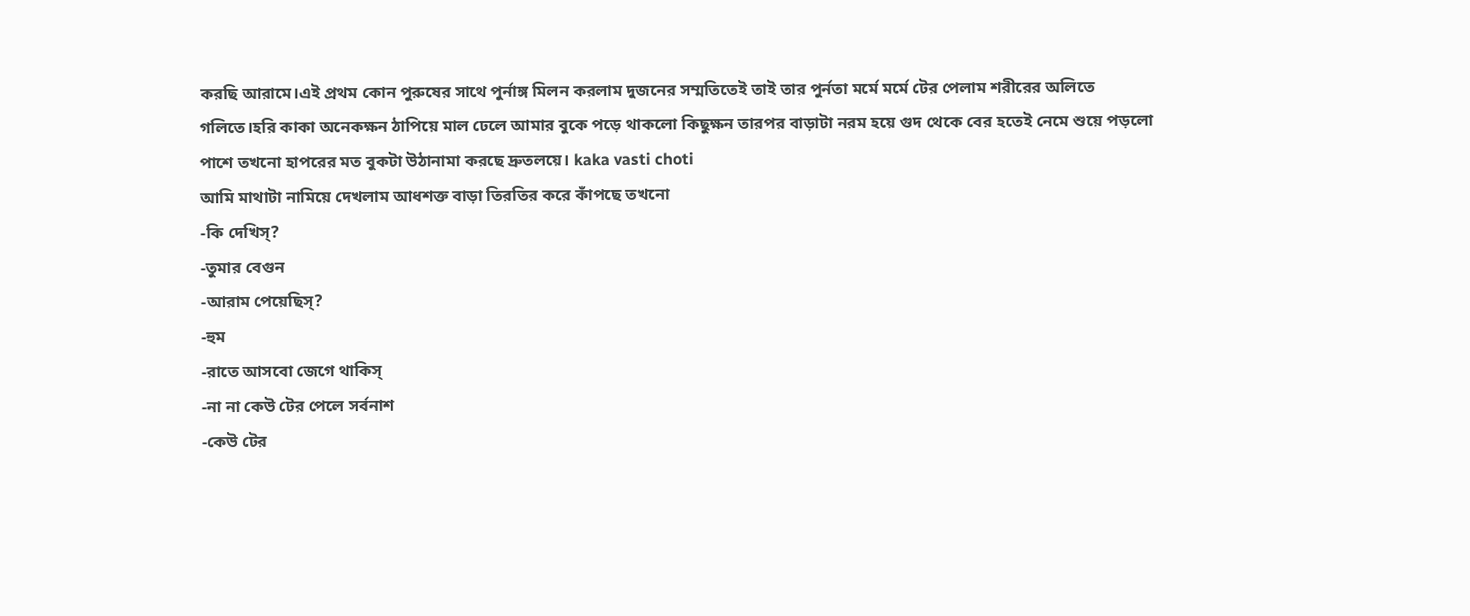করছি আরামে।এই প্রথম কোন পুরুষের সাথে পুর্নাঙ্গ মিলন করলাম দুজনের সম্মতিতেই তাই তার পুর্নতা মর্মে মর্মে টের পেলাম শরীরের অলিতে গলিতে।হরি কাকা অনেকক্ষন ঠাপিয়ে মাল ঢেলে আমার বুকে পড়ে থাকলো কিছুক্ষন তারপর বাড়াটা নরম হয়ে গুদ থেকে বের হতেই নেমে শুয়ে পড়লো পাশে তখনো হাপরের মত বুকটা উঠানামা করছে দ্রুতলয়ে। kaka vasti choti
আমি মাথাটা নামিয়ে দেখলাম আধশক্ত বাড়া তিরতির করে কাঁপছে তখনো
-কি দেখিস্?
-তুমার বেগুন
-আরাম পেয়েছিস্?
-হুম
-রাতে আসবো জেগে থাকিস্
-না না কেউ টের পেলে সর্বনাশ
-কেউ টের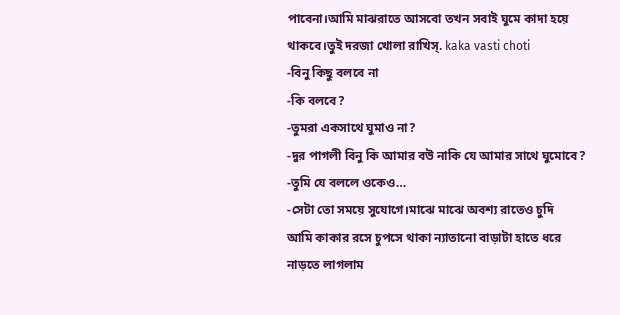পাবেনা।আমি মাঝরাতে আসবো তখন সবাই ঘুমে কাদা হয়ে থাকবে।তুই দরজা খোলা রাখিস্. kaka vasti choti
-বিনু কিছু বলবে না
-কি বলবে?
-তুমরা একসাথে ঘুমাও না?
-দুর পাগলী বিনু কি আমার বউ নাকি যে আমার সাথে ঘুমোবে?
-তুমি যে বললে ওকেও…
-সেটা তো সময়ে সুযোগে।মাঝে মাঝে অবশ্য রাতেও চুদি
আমি কাকার রসে চুপসে থাকা ন্যাতানো বাড়াটা হাতে ধরে নাড়তে লাগলাম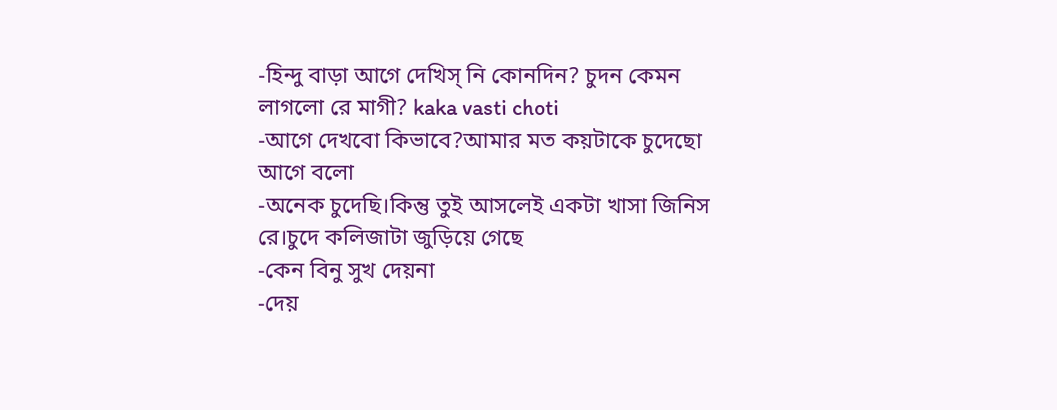-হিন্দু বাড়া আগে দেখিস্ নি কোনদিন? চুদন কেমন লাগলো রে মাগী? kaka vasti choti
-আগে দেখবো কিভাবে?আমার মত কয়টাকে চুদেছো আগে বলো
-অনেক চুদেছি।কিন্তু তুই আসলেই একটা খাসা জিনিস রে।চুদে কলিজাটা জুড়িয়ে গেছে
-কেন বিনু সুখ দেয়না
-দেয়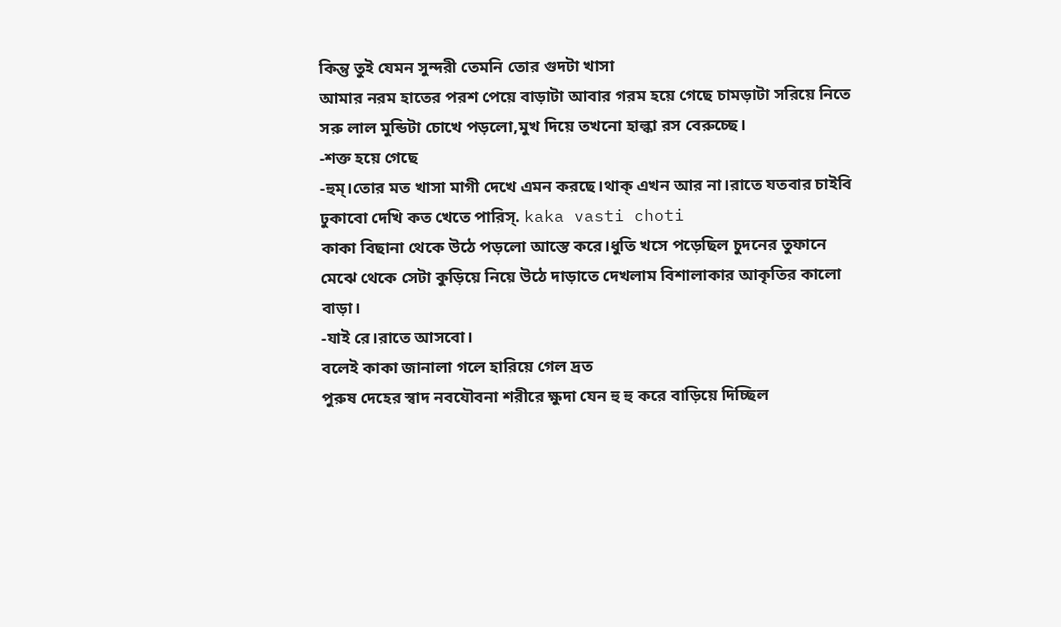কিন্তু তুই যেমন সুন্দরী তেমনি তোর গুদটা খাসা
আমার নরম হাতের পরশ পেয়ে বাড়াটা আবার গরম হয়ে গেছে চামড়াটা সরিয়ে নিতে সরু লাল মুন্ডিটা চোখে পড়লো,মুখ দিয়ে তখনো হাল্কা রস বেরুচ্ছে।
-শক্ত হয়ে গেছে
-হুম্।তোর মত খাসা মাগী দেখে এমন করছে।থাক্ এখন আর না।রাতে যতবার চাইবি ঢুকাবো দেখি কত খেতে পারিস্. kaka vasti choti
কাকা বিছানা থেকে উঠে পড়লো আস্তে করে।ধুতি খসে পড়েছিল চুদনের তুফানে মেঝে থেকে সেটা কুড়িয়ে নিয়ে উঠে দাড়াতে দেখলাম বিশালাকার আকৃতির কালো বাড়া।
-যাই রে।রাতে আসবো।
বলেই কাকা জানালা গলে হারিয়ে গেল দ্রত
পুরুষ দেহের স্বাদ নবযৌবনা শরীরে ক্ষুদা যেন হু হু করে বাড়িয়ে দিচ্ছিল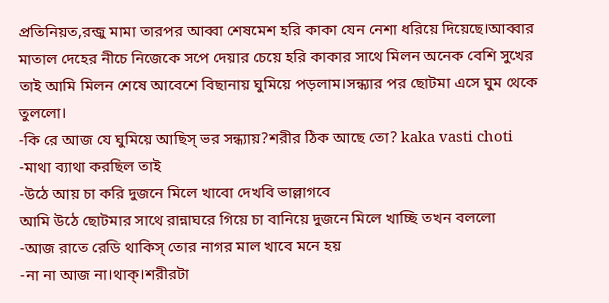প্রতিনিয়ত,রন্জু মামা তারপর আব্বা শেষমেশ হরি কাকা যেন নেশা ধরিয়ে দিয়েছে।আব্বার মাতাল দেহের নীচে নিজেকে সপে দেয়ার চেয়ে হরি কাকার সাথে মিলন অনেক বেশি সুখের তাই আমি মিলন শেষে আবেশে বিছানায় ঘুমিয়ে পড়লাম।সন্ধ্যার পর ছোটমা এসে ঘুম থেকে তুললো।
-কি রে আজ যে ঘুমিয়ে আছিস্ ভর সন্ধ্যায়?শরীর ঠিক আছে তো? kaka vasti choti
-মাথা ব্যাথা করছিল তাই
-উঠে আয় চা করি দুজনে মিলে খাবো দেখবি ভাল্লাগবে
আমি উঠে ছোটমার সাথে রান্নাঘরে গিয়ে চা বানিয়ে দুজনে মিলে খাচ্ছি তখন বললো
-আজ রাতে রেডি থাকিস্ তোর নাগর মাল খাবে মনে হয়
-না না আজ না।থাক্।শরীরটা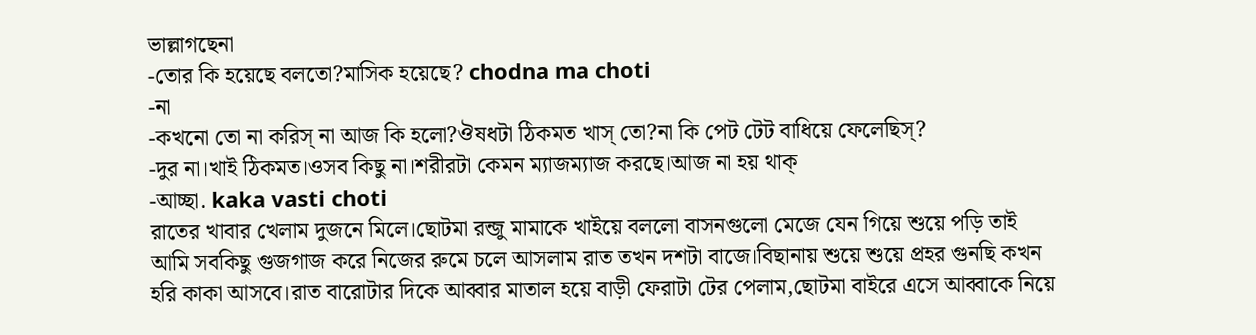ভাল্লাগছেনা
-তোর কি হয়েছে বলতো?মাসিক হয়েছে? chodna ma choti
-না
-কখনো তো না করিস্ না আজ কি হলো?ঔষধটা ঠিকমত খাস্ তো?না কি পেট টেট বাধিয়ে ফেলেছিস্?
-দুর না।খাই ঠিকমত।ওসব কিছু না।শরীরটা কেমন ম্যাজম্যাজ করছে।আজ না হয় থাক্
-আচ্ছা. kaka vasti choti
রাতের খাবার খেলাম দুজনে মিলে।ছোটমা রন্জু মামাকে খাইয়ে বললো বাসনগুলো মেজে যেন গিয়ে শুয়ে পড়ি তাই আমি সবকিছু গুজগাজ করে নিজের রুমে চলে আসলাম রাত তখন দশটা বাজে।বিছানায় শুয়ে শুয়ে প্রহর গুনছি কখন হরি কাকা আসবে।রাত বারোটার দিকে আব্বার মাতাল হয়ে বাড়ী ফেরাটা টের পেলাম,ছোটমা বাইরে এসে আব্বাকে নিয়ে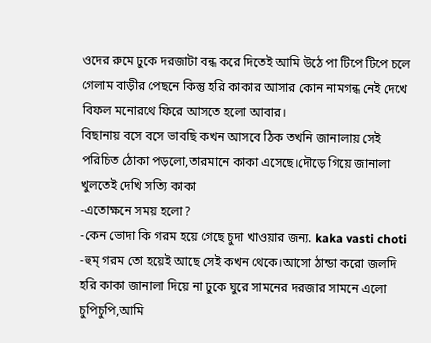ওদের রুমে ঢুকে দরজাটা বন্ধ করে দিতেই আমি উঠে পা টিপে টিপে চলে গেলাম বাড়ীর পেছনে কিন্তু হরি কাকার আসার কোন নামগন্ধ নেই দেখে বিফল মনোরথে ফিরে আসতে হলো আবার।
বিছানায় বসে বসে ভাবছি কখন আসবে ঠিক তখনি জানালায় সেই পরিচিত ঠোকা পড়লো,তারমানে কাকা এসেছে।দৌড়ে গিয়ে জানালা খুলতেই দেখি সত্যি কাকা
-এতোক্ষনে সময় হলো?
-কেন ভোদা কি গরম হয়ে গেছে চুদা খাওয়ার জন্য. kaka vasti choti
-হুম্ গরম তো হয়েই আছে সেই কখন থেকে।আসো ঠান্ডা করো জলদি
হরি কাকা জানালা দিয়ে না ঢুকে ঘুরে সামনের দরজার সামনে এলো চুপিচুপি,আমি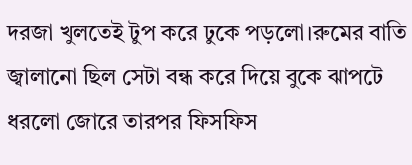দরজা খুলতেই টুপ করে ঢুকে পড়লো।রুমের বাতি জ্বালানো ছিল সেটা বন্ধ করে দিয়ে বুকে ঝাপটে ধরলো জোরে তারপর ফিসফিস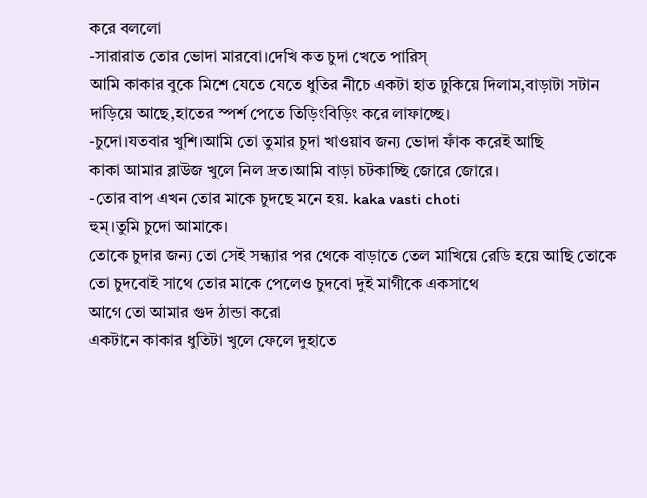করে বললো
-সারারাত তোর ভোদা মারবো।দেখি কত চুদা খেতে পারিস্
আমি কাকার বুকে মিশে যেতে যেতে ধুতির নীচে একটা হাত ঢুকিয়ে দিলাম,বাড়াটা সটান দাড়িয়ে আছে,হাতের স্পর্শ পেতে তিড়িংবিড়িং করে লাফাচ্ছে।
-চুদো।যতবার খুশি।আমি তো তুমার চুদা খাওয়াব জন্য ভোদা ফাঁক করেই আছি
কাকা আমার ব্লাউজ খুলে নিল দ্রত।আমি বাড়া চটকাচ্ছি জোরে জোরে।
-তোর বাপ এখন তোর মাকে চুদছে মনে হয়. kaka vasti choti
হুম্।তুমি চুদো আমাকে।
তোকে চুদার জন্য তো সেই সন্ধ্যার পর থেকে বাড়াতে তেল মাখিয়ে রেডি হয়ে আছি তোকে তো চুদবোই সাথে তোর মাকে পেলেও চুদবো দুই মাগীকে একসাথে
আগে তো আমার গুদ ঠান্ডা করো
একটানে কাকার ধুতিটা খুলে ফেলে দুহাতে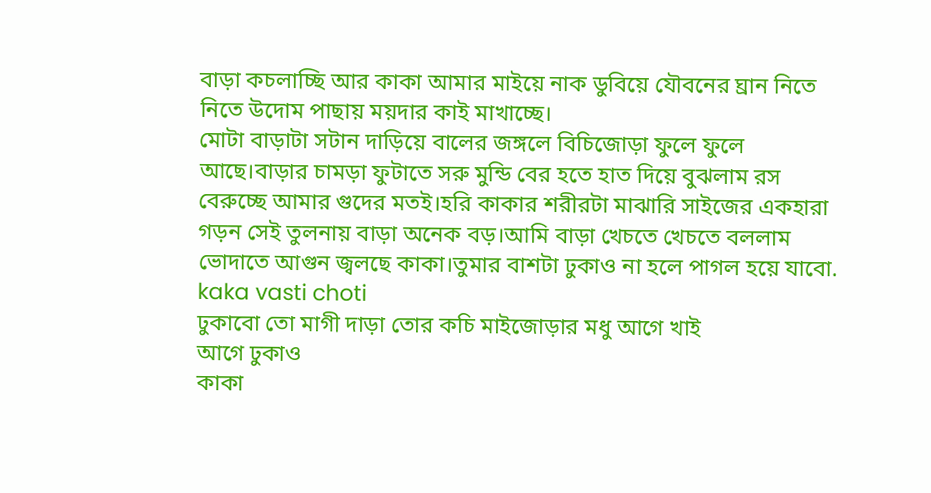বাড়া কচলাচ্ছি আর কাকা আমার মাইয়ে নাক ডুবিয়ে যৌবনের ঘ্রান নিতে নিতে উদোম পাছায় ময়দার কাই মাখাচ্ছে।
মোটা বাড়াটা সটান দাড়িয়ে বালের জঙ্গলে বিচিজোড়া ফুলে ফুলে আছে।বাড়ার চামড়া ফুটাতে সরু মুন্ডি বের হতে হাত দিয়ে বুঝলাম রস বেরুচ্ছে আমার গুদের মতই।হরি কাকার শরীরটা মাঝারি সাইজের একহারা গড়ন সেই তুলনায় বাড়া অনেক বড়।আমি বাড়া খেচতে খেচতে বললাম
ভোদাতে আগুন জ্বলছে কাকা।তুমার বাশটা ঢুকাও না হলে পাগল হয়ে যাবো. kaka vasti choti
ঢুকাবো তো মাগী দাড়া তোর কচি মাইজোড়ার মধু আগে খাই
আগে ঢুকাও
কাকা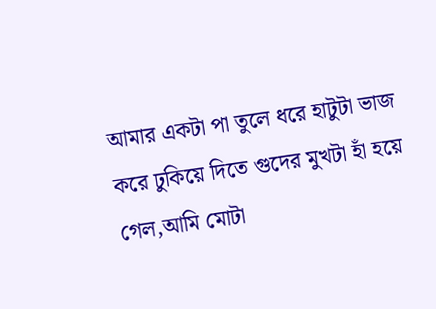আমার একটা পা তুলে ধরে হাটুটা ভাজ করে ঢুকিয়ে দিতে গুদের মুখটা হাঁ হয়ে গেল,আমি মোটা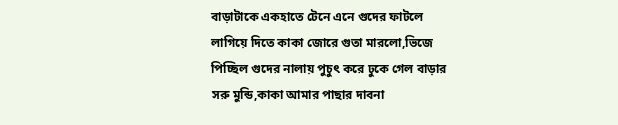বাড়াটাকে একহাতে টেনে এনে গুদের ফাটলে লাগিয়ে দিতে কাকা জোরে গুতা মারলো,ভিজে পিচ্ছিল গুদের নালায় পুচুৎ করে ঢুকে গেল বাড়ার সরু মুন্ডি,কাকা আমার পাছার দাবনা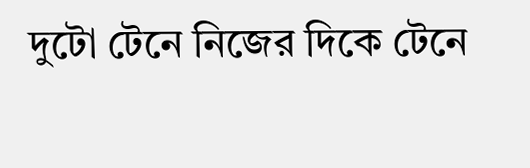দুটো টেনে নিজের দিকে টেনে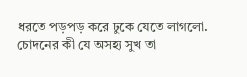ধরতে পড়পড় করে ঢুকে যেতে লাগলো.
চোদনের কী যে অসহ্য সুখ তা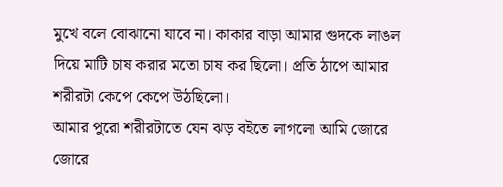মুখে বলে বোঝানো যাবে না। কাকার বাড়া আমার গুদকে লাঙল দিয়ে মাটি চাষ করার মতো চাষ কর ছিলো। প্রতি ঠাপে আমার শরীরটা কেপে কেপে উঠছিলো।
আমার পুরো শরীরটাতে যেন ঝড় বইতে লাগলো আমি জোরে জোরে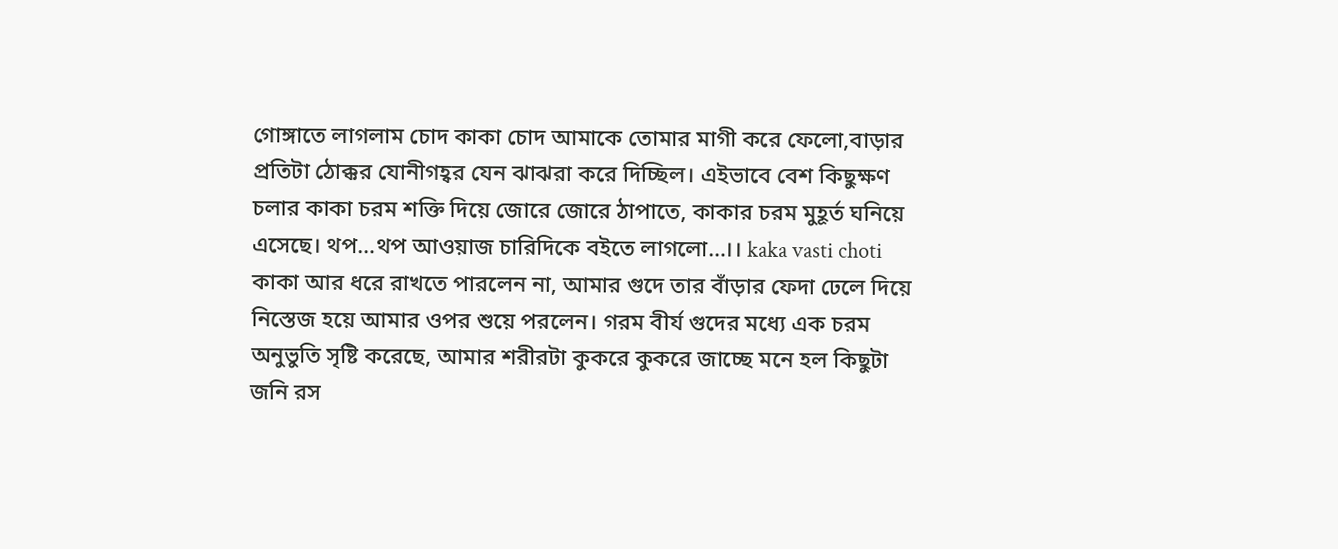গোঙ্গাতে লাগলাম চোদ কাকা চোদ আমাকে তোমার মাগী করে ফেলো,বাড়ার প্রতিটা ঠোক্কর যোনীগহ্বর যেন ঝাঝরা করে দিচ্ছিল। এইভাবে বেশ কিছুক্ষণ চলার কাকা চরম শক্তি দিয়ে জোরে জোরে ঠাপাতে, কাকার চরম মুহূর্ত ঘনিয়ে এসেছে। থপ…থপ আওয়াজ চারিদিকে বইতে লাগলো…।। kaka vasti choti
কাকা আর ধরে রাখতে পারলেন না, আমার গুদে তার বাঁড়ার ফেদা ঢেলে দিয়ে নিস্তেজ হয়ে আমার ওপর শুয়ে পরলেন। গরম বীর্য গুদের মধ্যে এক চরম অনুভুতি সৃষ্টি করেছে, আমার শরীরটা কুকরে কুকরে জাচ্ছে মনে হল কিছুটা জনি রস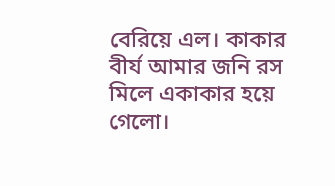বেরিয়ে এল। কাকার বীর্য আমার জনি রস মিলে একাকার হয়ে গেলো।